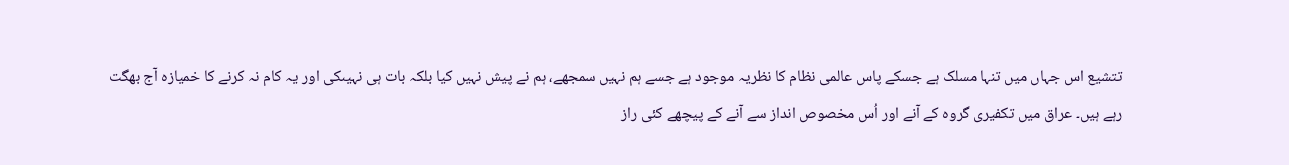تتشیع اس جہاں میں تنہا مسلک ہے جسکے پاس عالمی نظام کا نظریہ موجود ہے جسے ہم نہیں سمجھے، ہم نے پیش نہیں کیا بلکہ بات ہی نہیںکی اور یہ کام نہ کرنے کا خمیازہ آج بھگت رہے ہیں۔ عراق میں تکفیری گروہ کے آنے اور اُس مخصوص انداز سے آنے کے پیچھے کئی راز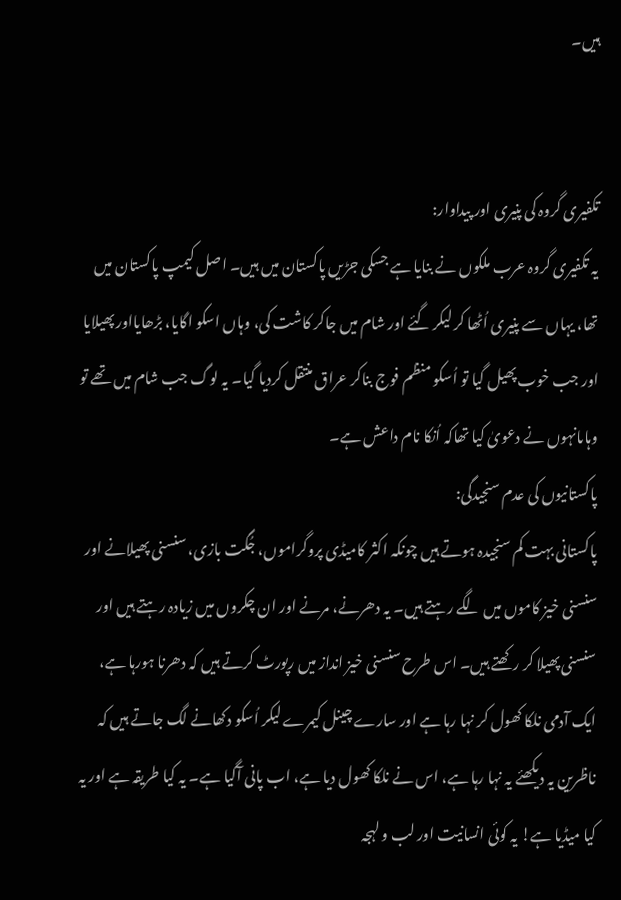ہیں۔


تکفیری گروہ کی پنیری اور پیداوار:
یہ تکفیری گروہ عرب ملکوں نے بنایا ہے جسکی جڑیں پاکستان میں ہیں۔ اصل کیمپ پاکستان میں تھا، یہاں سے پنیری اُٹھا کر لیکر گئے اور شام میں جاکر کاشت کی، وہاں اسکو اگایا، بڑھایااور پھیلایا اور جب خوب پھیل گیا تو اُسکو منظم فوج بناکر عراق منتقل کردیا گیا۔ یہ لوگ جب شام میں تھے تو وہاںانہوں نے دعویٰ کیا تھاکہ اُنکا نام داعش ہے۔
پاکستانیوں کی عدم سنجیدگی:
پاکستانی بہت کم سنجیدہ ہوتے ہیں چونکہ اکثر کامیڈی پروگراموں، جُگت بازی، سنسنی پھیلانے اور سنسنی خیز کاموں میں لگے رہتے ہیں۔ یہ دھرنے، مرنے اور ان چکروں میں زیادہ رہتے ہیں اور سنسنی پھیلا کر رکھتے ہیں۔ اس طرح سنسنی خیز انداز میں رپورٹ کرتے ہیں کہ دھرنا ہورہا ہے، ایک آدمی نلکا کھول کر نہا رہا ہے اور سارے چینل کیمرے لیکر اُسکو دکھانے لگ جاتے ہیں کہ ناظرین یہ دیکھئے یہ نہا رہا ہے، اس نے نلکا کھول دیا ہے، اب پانی آگیا ہے۔ یہ کیا طریقہ ہے اور یہ کیا میڈیا ہے! یہ کوئی انسانیت اور لب و لہجہ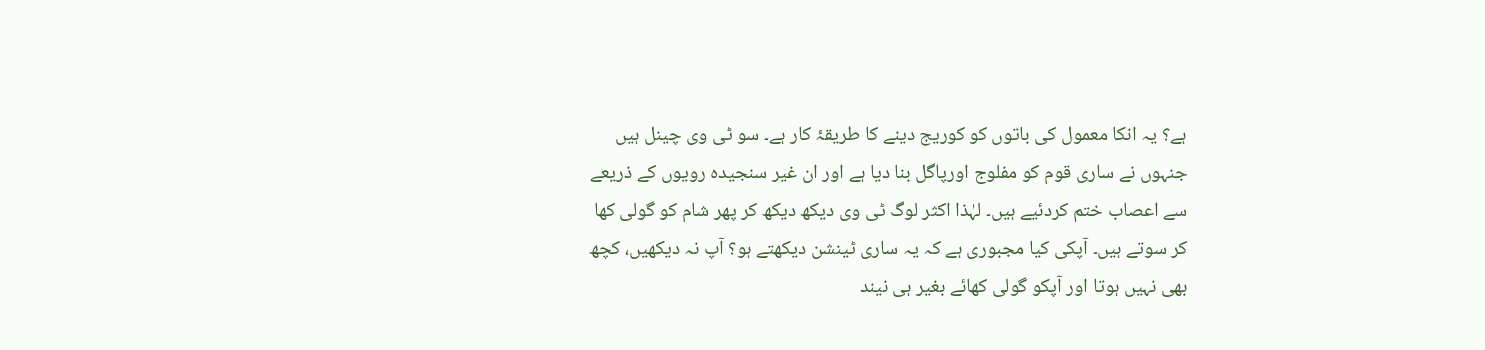ہے؟ یہ انکا معمول کی باتوں کو کوریج دینے کا طریقۂ کار ہے۔ سو ٹی وی چینل ہیں جنہوں نے ساری قوم کو مفلوج اورپاگل بنا دیا ہے اور ان غیر سنجیدہ رویوں کے ذریعے سے اعصاب ختم کردئیے ہیں۔ لہٰذا اکثر لوگ ٹی وی دیکھ دیکھ کر پھر شام کو گولی کھا کر سوتے ہیں۔ آپکی کیا مجبوری ہے کہ یہ ساری ٹینشن دیکھتے ہو؟ آپ نہ دیکھیں، کچھ بھی نہیں ہوتا اور آپکو گولی کھائے بغیر ہی نیند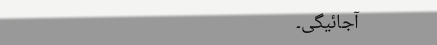آجائیگی۔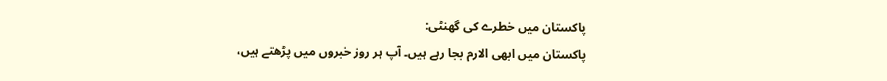پاکستان میں خطرے کی گھنٹی:
پاکستان میں ابھی الارم بجا رہے ہیں۔ آپ ہر روز خبروں میں پڑھتے ہیں،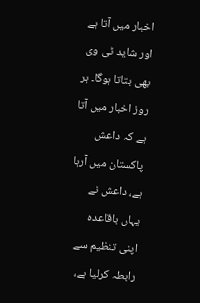اخبار میں آتا ہے اور شاید ٹی وی بھی بتاتا ہوگا۔ ہر روز اخبار میں آتا ہے کہ داعش پاکستان میں آرہا ہے، داعش نے یہاں باقاعدہ اپنی تنظیم سے رابطہ کرلیا ہے،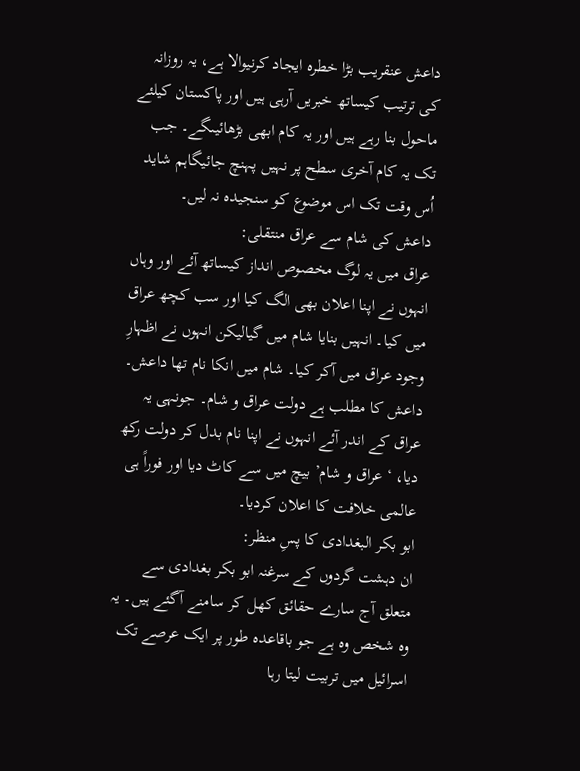داعش عنقریب بڑا خطرہ ایجاد کرنیوالا ہے، یہ روزانہ کی ترتیب کیساتھ خبریں آرہی ہیں اور پاکستان کیلئے ماحول بنا رہے ہیں اور یہ کام ابھی بڑھائیںگے۔ جب تک یہ کام آخری سطح پر نہیں پہنچ جائیگاہم شاید اُس وقت تک اس موضوع کو سنجیدہ نہ لیں۔
داعش کی شام سے عراق منتقلی:
عراق میں یہ لوگ مخصوص انداز کیساتھ آئے اور وہاں انہوں نے اپنا اعلان بھی الگ کیا اور سب کچھ عراق میں کیا۔ انہیں بنایا شام میں گیالیکن انہوں نے اظہارِ وجود عراق میں آکر کیا۔ شام میں انکا نام تھا داعش۔ داعش کا مطلب ہے دولت عراق و شام۔ جونہی یہ عراق کے اندر آئے انہوں نے اپنا نام بدل کر دولت رکھ دیا، ‘عراق و شام’ بیچ میں سے کاٹ دیا اور فوراً ہی عالمی خلافت کا اعلان کردیا۔
ابو بکر البغدادی کا پسِ منظر:
ان دہشت گردوں کے سرغنہ ابو بکر بغدادی سے متعلق آج سارے حقائق کھل کر سامنے آگئے ہیں۔ یہ وہ شخص وہ ہے جو باقاعدہ طور پر ایک عرصے تک اسرائیل میں تربیت لیتا رہا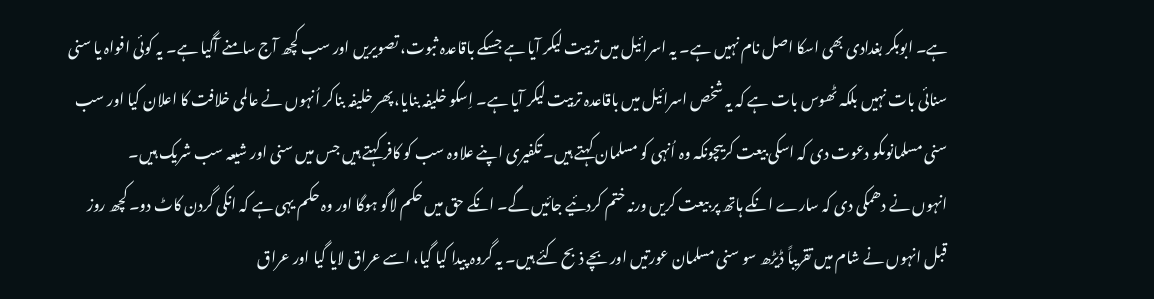ہے۔ ابوبکر بغدادی بھی اسکا اصل نام نہیں ہے۔ یہ اسرائیل میں تربیت لیکر آیا ہے جسکے باقاعدہ ثبوت، تصویریں اور سب کچھ آج سامنے آگیا ہے۔ یہ کوئی افواہ یا سنی سنائی بات نہیں بلکہ ٹھوس بات ہے کہ یہ شخص اسرائیل میں باقاعدہ تربیت لیکر آیا ہے۔ اِسکو خلیفہ بنایا، پھر خلیفہ بناکر اُنہوں نے عالمی خلافت کا اعلان کیا اور سب سنی مسلمانوںکو دعوت دی کہ اسکی بیعت کریںچونکہ وہ اُنہی کو مسلمان کہتے ہیں۔ تکفیری اپنے علاوہ سب کو کافر کہتے ہیں جس میں سنی اور شیعہ سب شریک ہیں۔
انہوں نے دھمکی دی کہ سارے انکے ہاتھ پر بیعت کریں ورنہ ختم کردئیے جائیں گے۔ انکے حق میں حکم لاگو ہوگا اور وہ حکم یہی ہے کہ انکی گردن کاٹ دو۔ کچھ روز قبل انہوں نے شام میں تقریباً ڈیڑھ سو سنی مسلمان عورتیں اور بچے ذبح کئے ہیں۔ یہ گروہ پیدا کیا گیا، اسے عراق لایا گیا اور عراق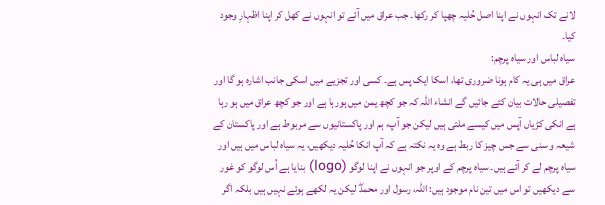لانے تک انہوں نے اپنا اصل حُلیہ چھپا کر رکھا۔ جب عراق میں آئے تو انہوں نے کھل کر اپنا اظہارِ وجود کیا۔
سیاہ لباس اور سیاہ پرچم:
عراق میں ہی یہ کام ہونا ضروری تھا، اسکا ایک پس ہے۔ کسی اور تجزیے میں اسکی جانب اشارہ ہو گا اور تفصیلی حالات بیان کئے جائیں گے انشاء اللہ کہ جو کچھ یمن میں ہورہا ہے اور جو کچھ عراق میں ہو رہا ہے انکی کڑیاں آپس میں کیسے ملتی ہیں لیکن جو آپ، ہم اور پاکستانیوں سے مربوط ہے اور پاکستان کے شیعہ و سنی سے جس چیز کا ربط ہے وہ یہ نکتہ ہے کہ آپ انکا حُلیہ دیکھیں، یہ سیاہ لباس میں ہیں اور سیاہ پرچم لے کر آئے ہیں۔ سیاہ پرچم کے اوپر جو انہوں نے اپنا لوگو (logo) بنایا ہے اُس لوگو کو غور سے دیکھیں تو اس میں تین نام موجود ہیں: اللہ، رسول اور محمدۖ لیکن یہ لکھے ہوئے نہیں ہیں بلکہ اگر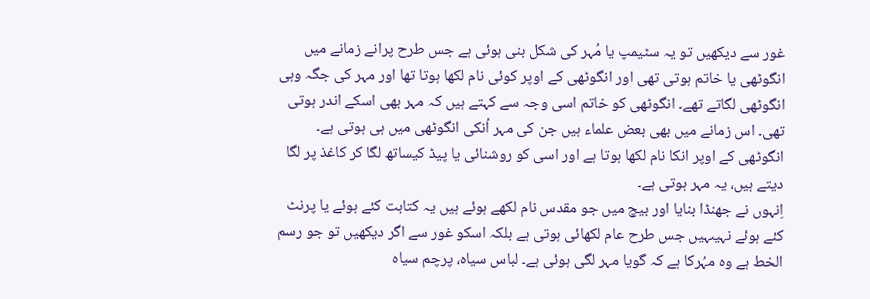غور سے دیکھیں تو یہ سٹیمپ یا مُہر کی شکل بنی ہوئی ہے جس طرح پرانے زمانے میں انگوٹھی یا خاتم ہوتی تھی اور انگوٹھی کے اوپر کوئی نام لکھا ہوتا تھا اور مہر کی جگہ وہی انگوٹھی لگاتے تھے۔ انگوٹھی کو خاتم اسی وجہ سے کہتے ہیں کہ مہر بھی اسکے اندر ہوتی تھی۔ اس زمانے میں بھی بعض علماء ہیں جن کی مہر اُنکی انگوٹھی میں ہی ہوتی ہے۔ انگوٹھی کے اوپر انکا نام لکھا ہوتا ہے اور اسی کو روشنائی یا پیڈ کیساتھ لگا کر کاغذ پر لگا دیتے ہیں، یہ مہر ہوتی ہے۔
اِنہوں نے جھنڈا بنایا اور بیچ میں جو مقدس نام لکھے ہوئے ہیں یہ کتابت کئے ہوئے یا پرنٹ کئے ہوئے نہیںہیں جس طرح عام لکھائی ہوتی ہے بلکہ اسکو غور سے اگر دیکھیں تو جو رسم الخط ہے وہ مہُرکا ہے کہ گویا مہر لگی ہوئی ہے۔ لباس سیاہ، پرچم سیاہ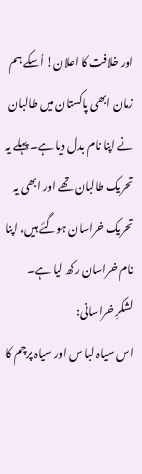اور خلافت کا اعلان! اُسکے ہم زمان ابھی پاکستان میں طالبان نے اپنا نام بدل دیا ہے۔ پہلے یہ تحریک طالبان تھے اور ابھی یہ تحریک خراسان ہوگئے ہیں، اپنا نام خراسان رکھ لیا ہے۔
لشکرِ خراسانی:
اس سیاہ لبا س اور سیاہ پرچم کا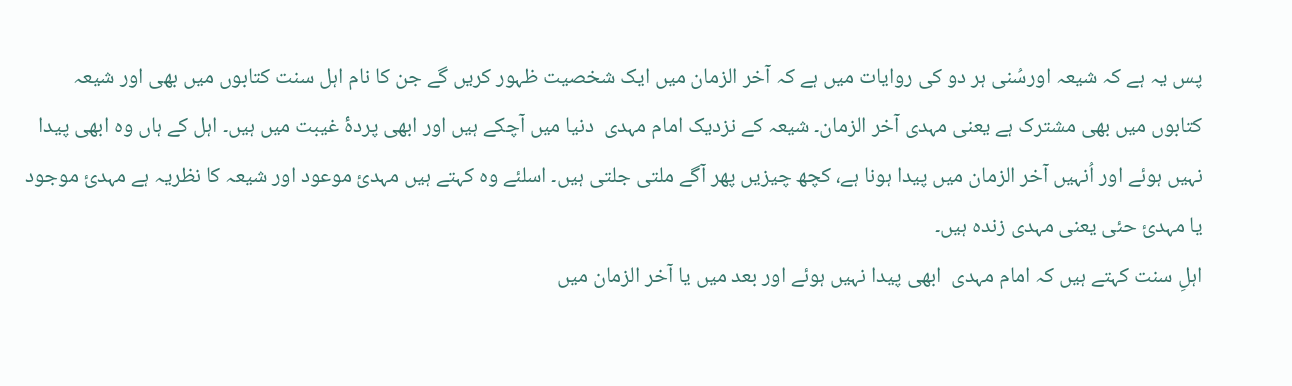پس یہ ہے کہ شیعہ اورسُنی ہر دو کی روایات میں ہے کہ آخر الزمان میں ایک شخصیت ظہور کریں گے جن کا نام اہل سنت کتابوں میں بھی اور شیعہ کتابوں میں بھی مشترک ہے یعنی مہدی آخر الزمان۔ شیعہ کے نزدیک امام مہدی  دنیا میں آچکے ہیں اور ابھی پردۂ غیبت میں ہیں۔ اہل کے ہاں وہ ابھی پیدا نہیں ہوئے اور اُنہیں آخر الزمان میں پیدا ہونا ہے، کچھ چیزیں پھر آگے ملتی جلتی ہیں۔ اسلئے وہ کہتے ہیں مہدیٔ موعود اور شیعہ کا نظریہ ہے مہدیٔ موجود یا مہدیٔ حئی یعنی مہدی زندہ ہیں۔
اہلِ سنت کہتے ہیں کہ امام مہدی  ابھی پیدا نہیں ہوئے اور بعد میں یا آخر الزمان میں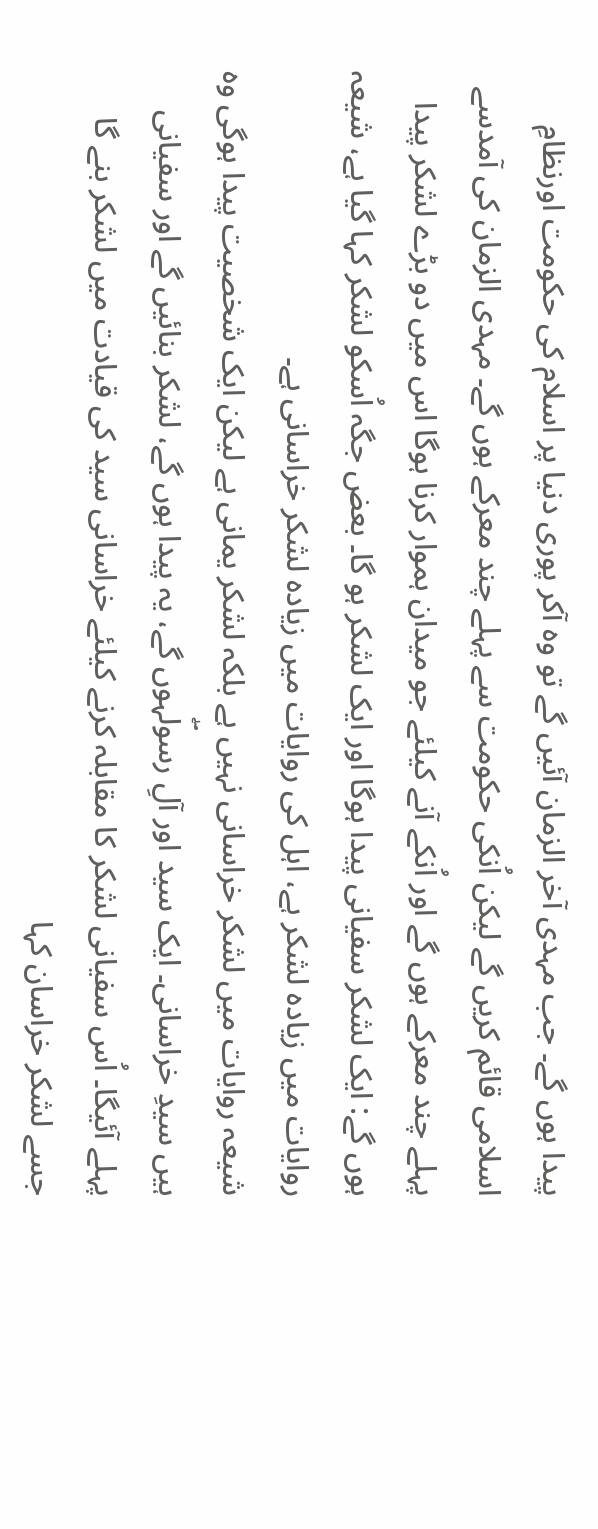پیدا ہوں گے۔ جب مہدی آخر الزمان آئیں گے تو وہ آکر پوری دنیا پر اسلام کی حکومت اورنظامِ اسلامی قائم کریں گے لیکن اُنکی حکومت سے پہلے چند معرکے ہوں گے۔ مہدی الزمان کی آمدسے پہلے چند معرکے ہوں گے اور اُنکے آنے کیلئے جو میدان ہموار کرنا ہوگا اس میں دو بڑے لشکر پیدا ہوں گے: ایک لشکر سفیانی پیدا ہوگا اور ایک لشکر ہو گا۔ بعض جگہ اُسکو لشکر کہا گیا ہے، شیعہ روایات میں زیادہ لشکر ہے، اہل کی روایات میں زیادہ لشکر خراسانی ہے۔
شیعہ روایات میں لشکر خراسانی نہیں ہے بلکہ لشکر یمانی ہے لیکن ایک شخصیت پیدا ہوگی وہ ہیں سیدِ خراسانی۔ ایک سید اور آلِ رسولۖہوں گے، یہ پیدا ہوں گے، لشکر بنائیں گے اور سفیانی پہلے آئیگا۔ اُس سفیانی لشکر کا مقابلہ کرنے کیلئے خراسانی سید کی قیادت میں لشکر بنے گا جسے لشکر خراسان کہا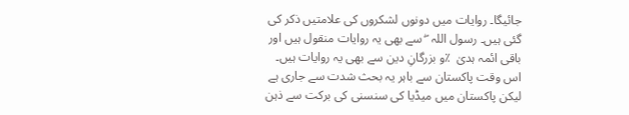جائیگا۔ روایات میں دونوں لشکروں کی علامتیں ذکر کی گئی ہیں۔ رسول اللہ  ۖ سے بھی یہ روایات منقول ہیں اور باقی ائمہ ہدیٰ  ٪و بزرگانِ دین سے بھی یہ روایات ہیں۔ اس وقت پاکستان سے باہر یہ بحث شدت سے جاری ہے لیکن پاکستان میں میڈیا کی سنسنی کی برکت سے ذہن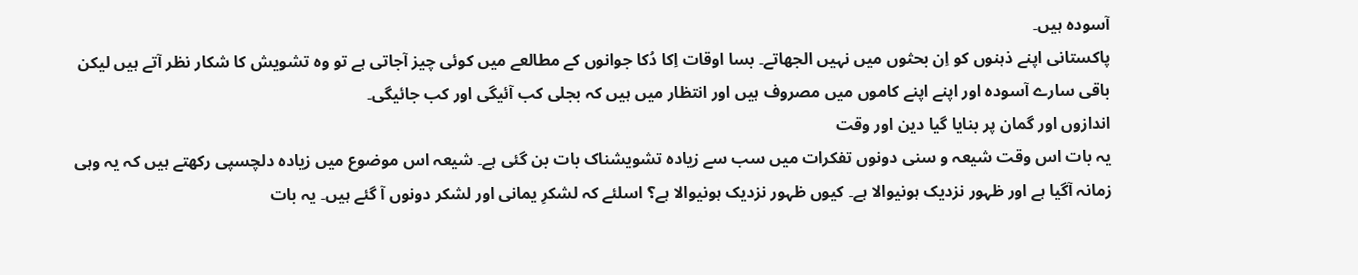آسودہ ہیں۔
پاکستانی اپنے ذہنوں کو اِن بحثوں میں نہیں الجھاتے۔ بسا اوقات اِکا دُکا جوانوں کے مطالعے میں کوئی چیز آجاتی ہے تو وہ تشویش کا شکار نظر آتے ہیں لیکن باقی سارے آسودہ اور اپنے اپنے کاموں میں مصروف ہیں اور انتظار میں ہیں کہ بجلی کب آئیگی اور کب جائیگی۔
اندازوں اور گمان پر بنایا گیا دین اور وقت
یہ بات اس وقت شیعہ و سنی دونوں تفکرات میں سب سے زیادہ تشویشناک بات بن گئی ہے۔ شیعہ اس موضوع میں زیادہ دلچسپی رکھتے ہیں کہ یہ وہی زمانہ آگیا ہے اور ظہور نزدیک ہونیوالا ہے۔ کیوں ظہور نزدیک ہونیوالا ہے؟ اسلئے کہ لشکرِ یمانی اور لشکر دونوں آ گئے ہیں۔ یہ بات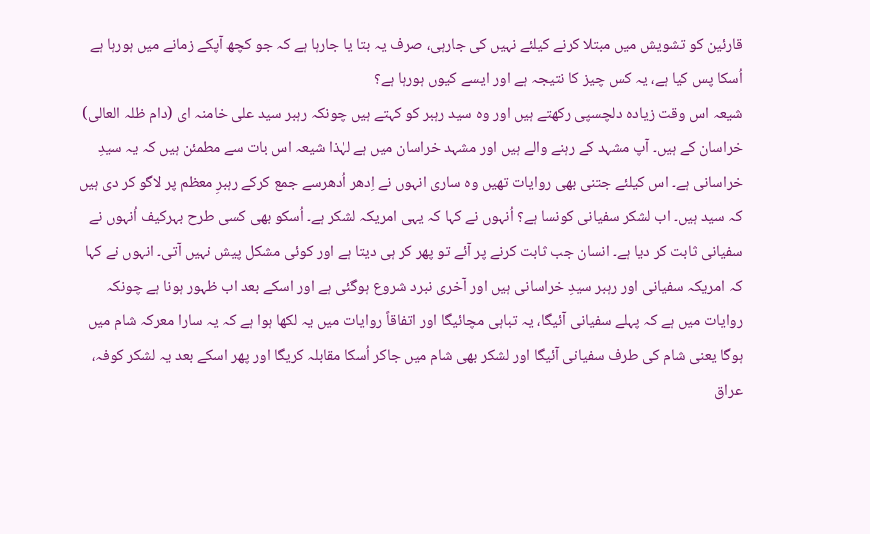قارئین کو تشویش میں مبتلا کرنے کیلئے نہیں کی جارہی، صرف یہ بتا یا جارہا ہے کہ جو کچھ آپکے زمانے میں ہورہا ہے اُسکا پس کیا ہے، یہ کس چیز کا نتیجہ ہے اور ایسے کیوں ہورہا ہے؟
شیعہ اس وقت زیادہ دلچسپی رکھتے ہیں اور وہ سید رہبر کو کہتے ہیں چونکہ رہبر سید علی خامنہ ای (دام ظلہ العالی) خراسان کے ہیں۔ آپ مشہد کے رہنے والے ہیں اور مشہد خراسان میں ہے لہٰذا شیعہ اس بات سے مطمئن ہیں کہ یہ سیدِ خراسانی ہے۔ اس کیلئے جتنی بھی روایات تھیں وہ ساری انہوں نے اِدھر اُدھرسے جمع کرکے رہبرِ معظم پر لاگو کر دی ہیں کہ سید ہیں۔ اب لشکر سفیانی کونسا ہے؟ اُنہوں نے کہا کہ یہی امریکہ لشکر ہے۔ اُسکو بھی کسی طرح بہرکیف اُنہوں نے سفیانی ثابت کر دیا ہے۔ انسان جب ثابت کرنے پر آئے تو پھر کر ہی دیتا ہے اور کوئی مشکل پیش نہیں آتی۔ انہوں نے کہا کہ امریکہ سفیانی اور رہبر سیدِ خراسانی ہیں اور آخری نبرد شروع ہوگئی ہے اور اسکے بعد اب ظہور ہونا ہے چونکہ روایات میں ہے کہ پہلے سفیانی آئیگا، یہ تباہی مچائیگا اور اتفاقاً روایات میں یہ لکھا ہوا ہے کہ یہ سارا معرکہ شام میں ہوگا یعنی شام کی طرف سفیانی آئیگا اور لشکر بھی شام میں جاکر اُسکا مقابلہ کریگا اور پھر اسکے بعد یہ لشکر کوفہ، عراق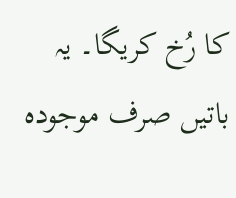کا رُخ کریگا۔ یہ باتیں صرف موجودہ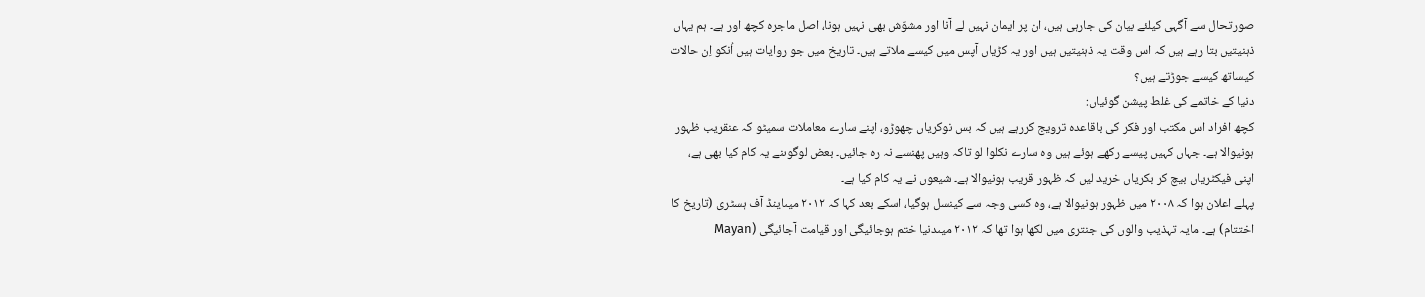صورتحال سے آگہی کیلئے بیان کی جارہی ہیں، ان پر ایمان نہیں لے آنا اور مشوّش بھی نہیں ہونا، اصل ماجرہ کچھ اور ہے۔ ہم یہاں ذہنیتیں بتا رہے ہیں کہ اس وقت یہ ذہنیتیں ہیں اور یہ کڑیاں آپس میں کیسے ملاتے ہیں۔ تاریخ میں جو روایات ہیں اُنکو اِن حالات کیساتھ کیسے جوڑتے ہیں؟
دنیا کے خاتمے کی غلط پیشن گوئیاں:
کچھ افراد اس مکتب اور فکر کی باقاعدہ ترویج کررہے ہیں کہ بس نوکریاں چھوڑو، اپنے سارے معاملات سمیٹو کہ عنقریب ظہور ہونیوالا ہے۔ جہاں کہیں پیسے رکھے ہوئے ہیں وہ سارے نکلوا لو تاکہ وہیں پھنسے نہ رہ جائیں۔ بعض لوگوںنے یہ کام کیا بھی ہے، اپنی فیکٹریاں بیچ کر بکریاں خرید لیں کہ ظہور قریب ہونیوالا ہے۔ شیعوں نے یہ کام کیا ہے۔
پہلے اعلان ہوا کہ ٢٠٠٨ میں ظہور ہونیوالا ہے، وہ کسی وجہ سے کینسل ہوگیا، اسکے بعد کہا کہ ٢٠١٢ میںاینڈ آف ہسٹری (تاریخ کا اختتام) ہے۔ مایہ تہذیب والوں کی جنتری میں لکھا ہوا تھا کہ ٢٠١٢ میںدنیا ختم ہوجائیگی اور قیامت آجائیگی (Mayan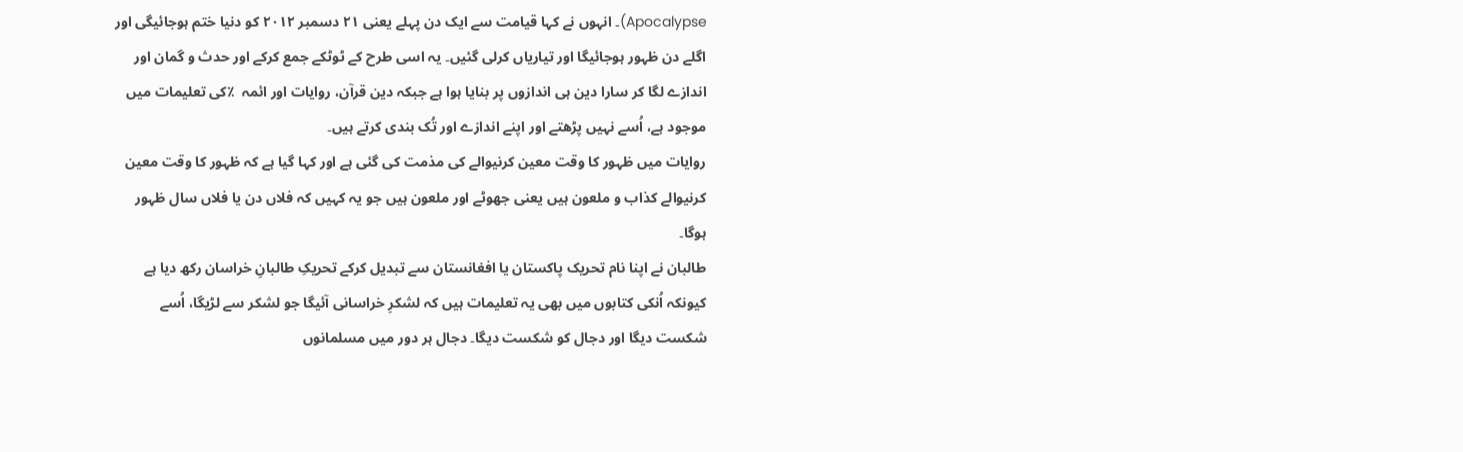Apocalypse)۔ انہوں نے کہا قیامت سے ایک دن پہلے یعنی ٢١ دسمبر ٢٠١٢ کو دنیا ختم ہوجائیگی اور اگلے دن ظہور ہوجائیگا اور تیاریاں کرلی گئیں۔ یہ اسی طرح کے ٹوٹکے جمع کرکے اور حدث و گمان اور اندازے لگا کر سارا دین ہی اندازوں پر بنایا ہوا ہے جبکہ دین قرآن، روایات اور ائمہ  ٪کی تعلیمات میں موجود ہے، اُسے نہیں پڑھتے اور اپنے اندازے اور تُک بندی کرتے ہیں۔
روایات میں ظہور کا وقت معین کرنیوالے کی مذمت کی گئی ہے اور کہا گیا ہے کہ ظہور کا وقت معین کرنیوالے کذاب و ملعون ہیں یعنی جھوٹے اور ملعون ہیں جو یہ کہیں کہ فلاں دن یا فلاں سال ظہور ہوگا۔
طالبان نے اپنا نام تحریک پاکستان یا افغانستان سے تبدیل کرکے تحریکِ طالبانِ خراسان رکھ دیا ہے کیونکہ اُنکی کتابوں میں بھی یہ تعلیمات ہیں کہ لشکرِ خراسانی آئیگا جو لشکر سے لڑیگا، اُسے شکست دیگا اور دجال کو شکست دیگا۔ دجال ہر دور میں مسلمانوں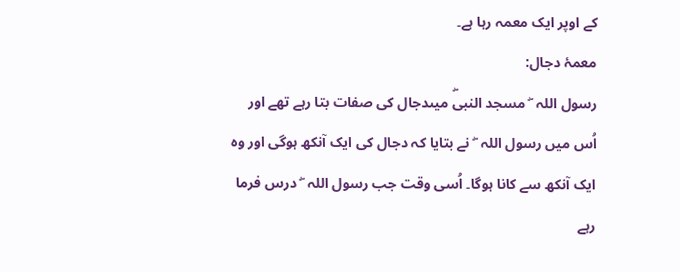کے اوپر ایک معمہ رہا ہے۔
معمۂ دجال:
رسول اللہ  ۖ مسجد النبیۖ میںدجال کی صفات بتا رہے تھے اور اُس میں رسول اللہ  ۖ نے بتایا کہ دجال کی ایک آنکھ ہوگی اور وہ ایک آنکھ سے کانا ہوگا۔ اُسی وقت جب رسول اللہ  ۖ درس فرما رہے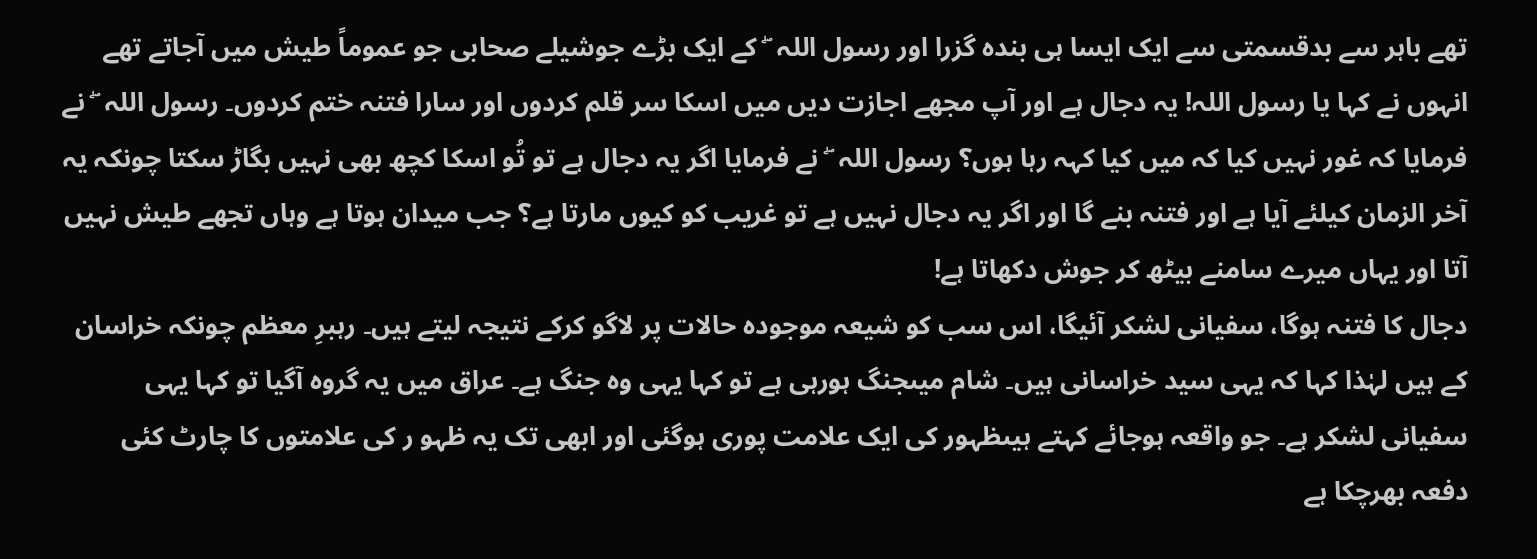تھے باہر سے بدقسمتی سے ایک ایسا ہی بندہ گزرا اور رسول اللہ  ۖ کے ایک بڑے جوشیلے صحابی جو عموماً طیش میں آجاتے تھے انہوں نے کہا یا رسول اللہ! یہ دجال ہے اور آپ مجھے اجازت دیں میں اسکا سر قلم کردوں اور سارا فتنہ ختم کردوں۔ رسول اللہ  ۖ نے فرمایا کہ غور نہیں کیا کہ میں کیا کہہ رہا ہوں؟ رسول اللہ  ۖ نے فرمایا اگر یہ دجال ہے تو تُو اسکا کچھ بھی نہیں بگاڑ سکتا چونکہ یہ آخر الزمان کیلئے آیا ہے اور فتنہ بنے گا اور اگر یہ دجال نہیں ہے تو غریب کو کیوں مارتا ہے؟ جب میدان ہوتا ہے وہاں تجھے طیش نہیں آتا اور یہاں میرے سامنے بیٹھ کر جوش دکھاتا ہے!
دجال کا فتنہ ہوگا، سفیانی لشکر آئیگا، اس سب کو شیعہ موجودہ حالات پر لاگو کرکے نتیجہ لیتے ہیں۔ رہبرِ معظم چونکہ خراسان کے ہیں لہٰذا کہا کہ یہی سید خراسانی ہیں۔ شام میںجنگ ہورہی ہے تو کہا یہی وہ جنگ ہے۔ عراق میں یہ گروہ آگیا تو کہا یہی سفیانی لشکر ہے۔ جو واقعہ ہوجائے کہتے ہیںظہور کی ایک علامت پوری ہوگئی اور ابھی تک یہ ظہو ر کی علامتوں کا چارٹ کئی دفعہ بھرچکا ہے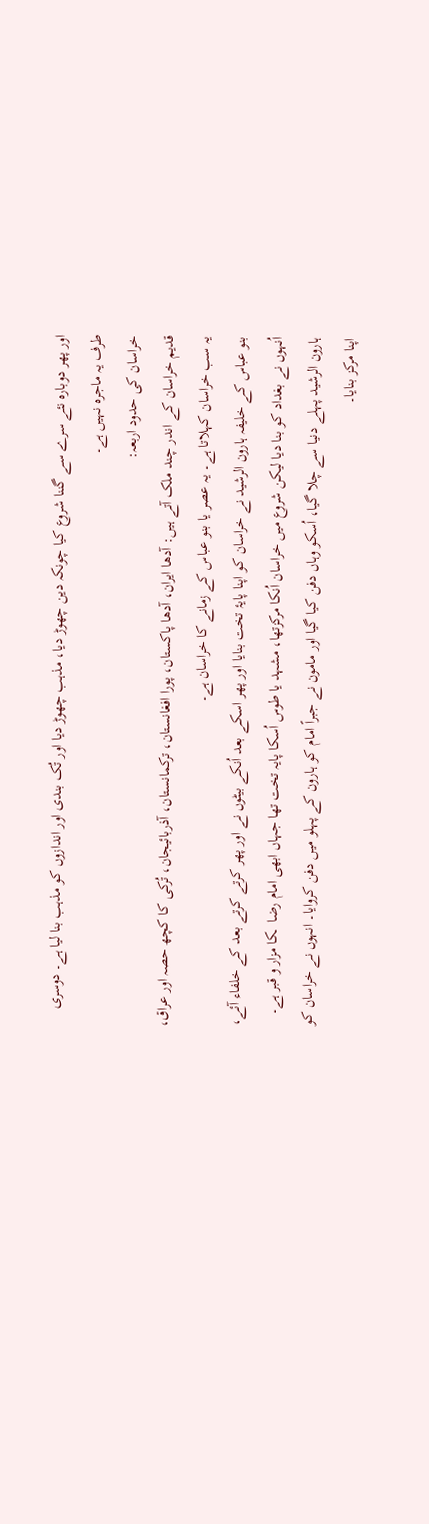اور پھر دوبارہ نئے سرے سے گننا شروع کیا چونکہ دین چھوڑ دیا، مذہب چھوڑ دیا اور تُک بندی اور اندازوں کو مذہب بنا لیا ہے۔ دوسری طرف یہ ماجرہ نہیں ہے۔
خراسان کی حدود اربعہ:
قدیم خراسان کے اندر چند ملک آتے ہیں: آدھا ایران، آدھا پاکستان، پورا افغانستان، ترکمانستان، آذربائیجان، تُرکی کا کچھ حصہ اور عراق، یہ سب خراسان کہلاتا ہے۔ یہ عصر یا بنو عباس کے زمانے کا خراسان ہے۔
بنو عباس کے خلیفہ ہارون الرشید نے خراسان کو اپنا پایۂ تخت بنایا اور پھر اسکے بعد اُنکے بیٹوں نے اور پھر کرتے کرتے بعد کے خلفاء آئے، اُنہوں نے بغداد کو بنا دیا لیکن شروع میں خراسان اُنکا مرکزتھا، مشہد یا طوس اُسکا پایہ تخت تھا جہاں ابھی امام رضا  ـکا مزار و قبر ہے۔ ہارون الرشید پہلے دنیا سے چلا گیا، اُسکو وہاں دفن کیا گیا اور مامون نے جبراً امام کو ہارون کے پہلو میں دفن کروایا۔ انہوں نے خراسان کو اپنا مرکز بنایا۔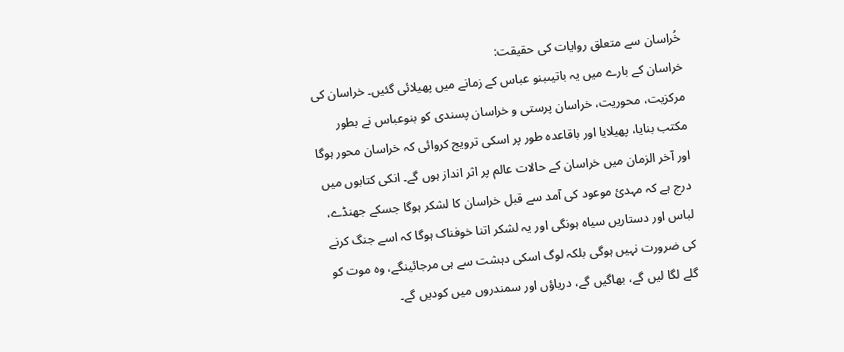خُراسان سے متعلق روایات کی حقیقت:
خراسان کے بارے میں یہ باتیںبنو عباس کے زمانے میں پھیلائی گئیں۔ خراسان کی مرکزیت، محوریت، خراسان پرستی و خراسان پسندی کو بنوعباس نے بطور مکتب بنایا، پھیلایا اور باقاعدہ طور پر اسکی ترویج کروائی کہ خراسان محور ہوگا اور آخر الزمان میں خراسان کے حالات عالم پر اثر انداز ہوں گے۔ انکی کتابوں میں درج ہے کہ مہدیٔ موعود کی آمد سے قبل خراسان کا لشکر ہوگا جسکے جھنڈے، لباس اور دستاریں سیاہ ہونگی اور یہ لشکر اتنا خوفناک ہوگا کہ اسے جنگ کرنے کی ضرورت نہیں ہوگی بلکہ لوگ اسکی دہشت سے ہی مرجائینگے، وہ موت کو گلے لگا لیں گے، بھاگیں گے، دریاؤں اور سمندروں میں کودیں گے۔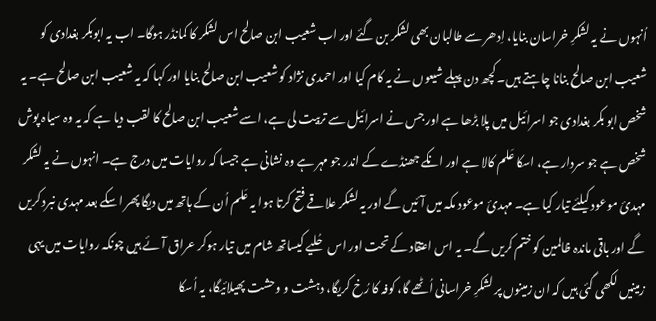اُنہوں نے یہ لشکرِ خراسان بنایا، اِدھر سے طالبان بھی لشکر بن گئے اور اب شعیب ابن صالح اس لشکر کا کمانڈر ہوگا۔ اب یہ ابوبکر بغدادی کو شعیب ابن صالح بنانا چاہتے ہیں۔ کچھ دن پہلے شیعوں نے یہ کام کیا اور احمدی نژاد کو شعیب ابن صالح بنایا اور کہا کہ یہ شعیب ابن صالح ہے۔ یہ شخص ابو بکر بغدادی جو اسرائیل میں پلا بڑھا ہے اور جس نے اسرائیل سے تربیت لی ہے، اسے شعیب ابن صالح کا لقب دیا ہے کہ یہ وہ سیاہ پوش شخص ہے جو سردار ہے، اسکا عَلم کالا ہے اور انکے جھنڈے کے اندر جو مہر ہے وہ نشانی ہے جیسا کہ روایات میں درج ہے۔ انہوں نے یہ لشکر مہدیٔ موعود کیلئے تیار کیا ہے۔ مہدیٔ موعود مکہ میں آئیں گے اور یہ لشکر علاقے فتح کرتا ہوا یہ عَلم اُن کے ہاتھ میں دیگا پھر اسکے بعد مہدی نبرد کریں گے اور باقی ماندہ ظالمین کو ختم کریں گے۔ یہ اس اعتقاد کے تحت اور اس حُلیے کیساتھ شام میں تیار ہوکر عراق آئے ہیں چونکہ روایات میں یہی زمینیں لکھی گئی ہیں کہ ان زمینوں پر لشکرِ خراسانی اُٹھے گا، کوفہ کا رُخ کریگا، دہشت و وحشت پھیلائیگا، یہ اُسکا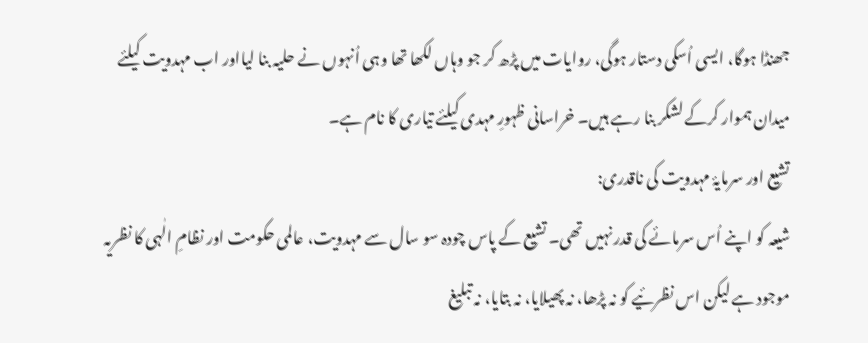جھنڈا ہوگا، ایسی اُسکی دستار ہوگی، روایات میں پڑھ کر جو وہاں لکھا تھا وہی اُنہوں نے حلیہ بنا لیااور اب مہدویت کیلئے میدان ہموار کرکے لشکر بنا رہے ہیں۔ خراسانی ظہورِ مہدی کیلئے تیاری کا نام ہے۔
تشیع اور سرمایۂ مہدویت کی ناقدری:
شیعہ کو اپنے اُس سرمائے کی قدر نہیں تھی۔ تشیع کے پاس چودہ سو سال سے مہدویت، عالمی حکومت اور نظامِ الٰہی کا نظریہ موجود ہے لیکن اس نظرئیے کو نہ پڑھا، نہ پھیلایا، نہ بتایا، نہ تبلیغ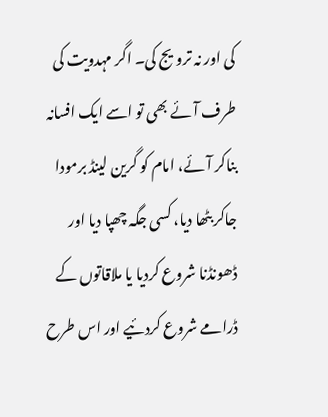کی اور نہ ترویج کی۔ اگر مہدویت کی طرف آئے بھی تو اسے ایک افسانہ بناکر آئے، امام کو گرین لینڈ برمودا جاکر بٹھا دیا، کسی جگہ چھپا دیا اور ڈھونڈنا شروع کردیا یا ملاقاتوں کے ڈرامے شروع کردئیے اور اس طرح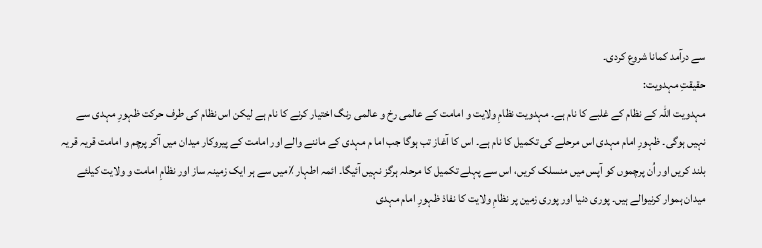سے درآمد کمانا شروع کردی۔
حقیقتِ مہدویت:
مہدویت اللہ کے نظام کے غلبے کا نام ہے۔ مہدویت نظامِ ولایت و امامت کے عالمی رخ و عالمی رنگ اختیار کرنے کا نام ہے لیکن اس نظام کی طرف حرکت ظہورِ مہدی سے نہیں ہوگی۔ ظہورِ امام مہدی اس مرحلے کی تکمیل کا نام ہے۔ اس کا آغاز تب ہوگا جب اما م مہدی کے ماننے والے اور امامت کے پیروکار میدان میں آکر پرچم و امامت قریہ قریہ بلند کریں اور اُن پرچموں کو آپس میں منسلک کریں، اس سے پہلے تکمیل کا مرحلہ ہرگز نہیں آئیگا۔ ائمہ اطہار ٪میں سے ہر ایک زمینہ ساز اور نظامِ امامت و ولایت کیلئے میدان ہموار کرنیوالے ہیں۔ پوری دنیا اور پوری زمین پر نظامِ ولایت کا نفاذ ظہورِ امام مہدی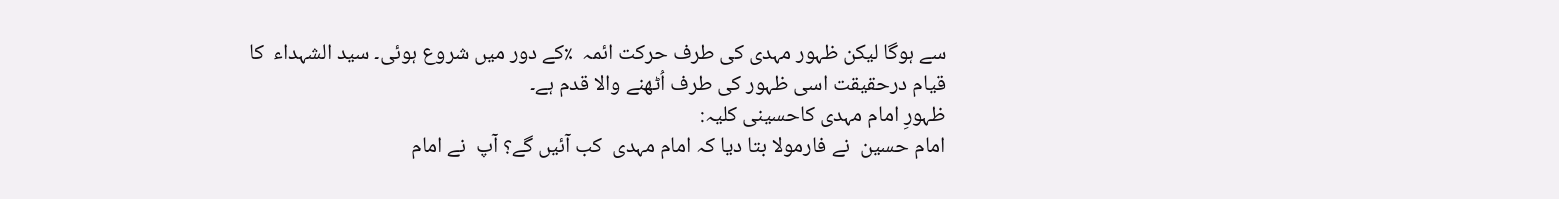سے ہوگا لیکن ظہور مہدی کی طرف حرکت ائمہ  ٪کے دور میں شروع ہوئی۔ سید الشہداء  کا قیام درحقیقت اسی ظہور کی طرف اُٹھنے والا قدم ہے۔
ظہورِ امام مہدی کاحسینی کلیہ:
امام حسین  نے فارمولا بتا دیا کہ امام مہدی  کب آئیں گے؟ آپ  نے امام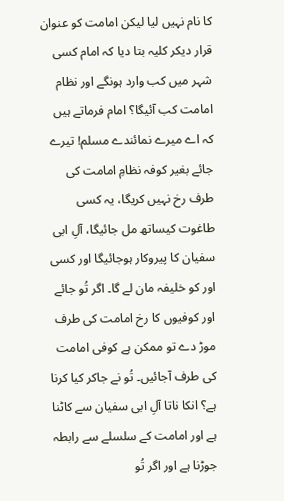کا نام نہیں لیا لیکن امامت کو عنوان قرار دیکر کلیہ بتا دیا کہ امام کسی شہر میں کب وارد ہونگے اور نظام امامت کب آئیگا؟ امام فرماتے ہیں کہ اے میرے نمائندے مسلم! تیرے جائے بغیر کوفہ نظامِ امامت کی طرف رخ نہیں کریگا، یہ کسی طاغوت کیساتھ مل جائیگا، آلِ ابی سفیان کا پیروکار ہوجائیگا اور کسی اور کو خلیفہ مان لے گا۔ اگر تُو جائے اور کوفیوں کا رخ امامت کی طرف موڑ دے تو ممکن ہے کوفی امامت کی طرف آجائیں۔ تُو نے جاکر کیا کرنا ہے؟ انکا ناتا آلِ ابی سفیان سے کاٹنا ہے اور امامت کے سلسلے سے رابطہ جوڑنا ہے اور اگر تُو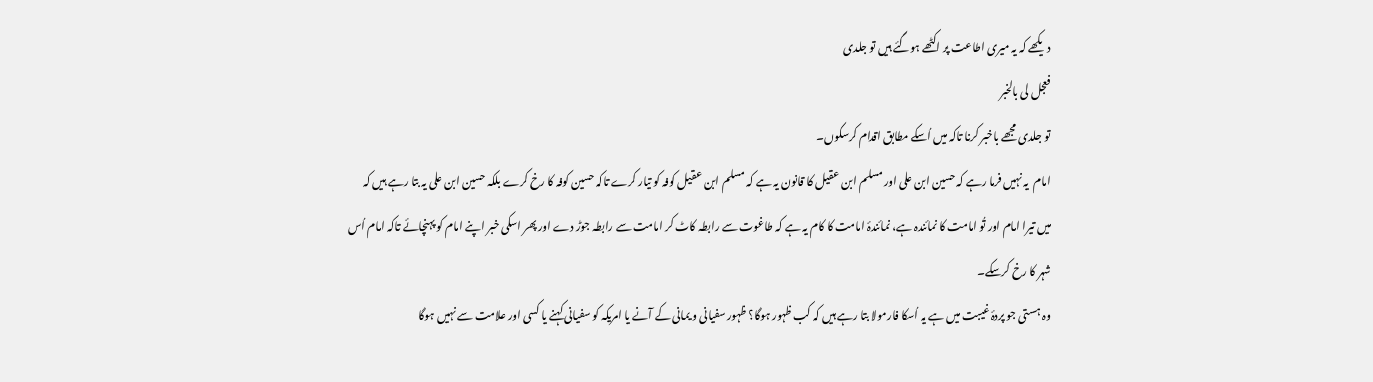دیکھے کہ یہ میری اطاعت پر اکٹھے ہوگئے ہیں تو جلدی
فعجل لی بالخبر
تو جلدی مجھے باخبر کرنا تاکہ میں اُسکے مطابق اقدام کرسکوں۔
امام  یہ نہیں فرما رہے کہ حسین ابن علی اور مسلم ابن عقیل کا قانون یہ ہے کہ مسلم ابن عقیل کوفہ کو تیار کرے تاکہ حسین کوفہ کا رخ کرے بلکہ حسین ابن علی یہ بتا رہے ہیں کہ میں تیرا امام اور تُو امامت کا نمائندہ ہے، نمائندۂ امامت کا کام یہ ہے کہ طاغوت سے رابطہ کاٹ کر امامت سے رابطہ جوڑ دے اور پھر اسکی خبر اپنے امام کو پہنچائے تاکہ امام اُس شہر کا رخ کرسکے۔
وہ ہستی جو پردۂ غیبت میں ہے یہ اُسکا فارمولا بتا رہے ہیں کہ کب ظہور ہوگا؟ ظہور سفیانی و یمانی کے آنے یا امریکہ کو سفیانی کہنے یا کسی اور علامت سے نہیں ہوگا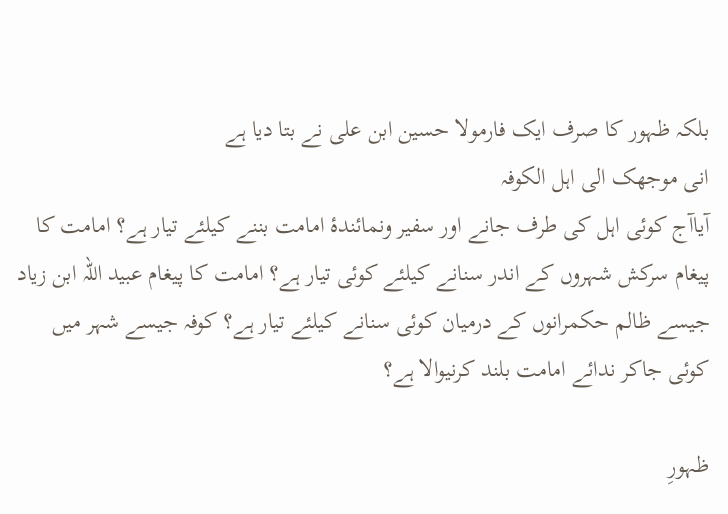بلکہ ظہور کا صرف ایک فارمولا حسین ابن علی نے بتا دیا ہے
انی موجھک الی اہل الکوفہ
آیاآج کوئی اہل کی طرف جانے اور سفیر ونمائندۂ امامت بننے کیلئے تیار ہے؟ امامت کا پیغام سرکش شہروں کے اندر سنانے کیلئے کوئی تیار ہے؟ امامت کا پیغام عبید اللہ ابن زیاد جیسے ظالم حکمرانوں کے درمیان کوئی سنانے کیلئے تیار ہے؟ کوفہ جیسے شہر میں کوئی جاکر ندائے امامت بلند کرنیوالا ہے؟

ظہورِ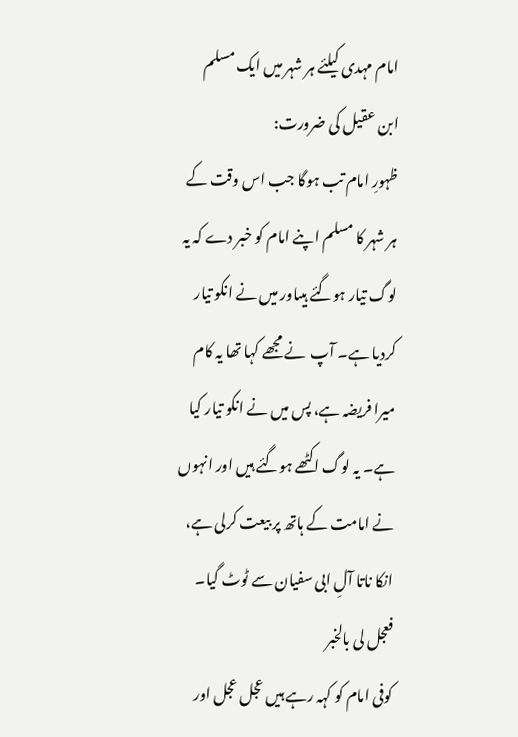امام مہدی کیلئے ہر شہر میں ایک مسلم ابن عقیل کی ضرورت:
ظہورِ امام تب ہوگا جب اس وقت کے ہر شہر کا مسلم اپنے امام کو خبر دے کہ یہ لوگ تیار ہوگئے ہیںاور میں نے انکو تیار کردیا ہے۔ آپ  نے مجھے کہا تھا یہ کام میرا فریضہ ہے، پس میں نے انکو تیار کیا ہے۔ یہ لوگ اکٹھے ہوگئے ہیں اور انہوں نے امامت کے ہاتھ پر بیعت کرلی ہے، انکا ناتا آلِ ابی سفیان سے ٹوٹ گیا۔
فعجل لی بالخبر
کوفی امام کو کہہ رہے ہیں عجل عجل اور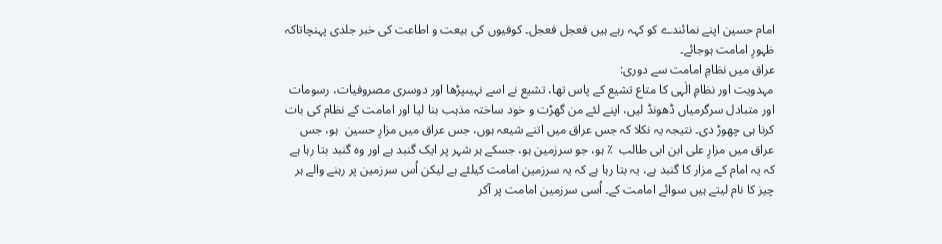امام حسین اپنے نمائندے کو کہہ رہے ہیں فعجل فعجل۔ کوفیوں کی بیعت و اطاعت کی خبر جلدی پہنچاتاکہ ظہورِ امامت ہوجائے۔
عراق میں نظامِ امامت سے دوری:
مہدویت اور نظامِ الٰہی کا متاع تشیع کے پاس تھا، تشیع نے اسے نہیںپڑھا اور دوسری مصروفیات، رسومات اور متبادل سرگرمیاں ڈھونڈ لیں، اپنے لئے من گھڑت و خود ساختہ مذہب بنا لیا اور امامت کے نظام کی بات کرنا ہی چھوڑ دی۔ نتیجہ یہ نکلا کہ جس عراق میں اتنے شیعہ ہوں، جس عراق میں مزارِ حسین  ہو، جس عراق میں مزارِ علی ابن ابی طالب  ٪ ہو، جو سرزمین ہو، جسکے ہر شہر پر ایک گنبد ہے اور وہ گنبد بتا رہا ہے کہ یہ امام کے مزار کا گنبد ہے، یہ بتا رہا ہے کہ یہ سرزمین امامت کیلئے ہے لیکن اُس سرزمین پر رہنے والے ہر چیز کا نام لیتے ہیں سوائے امامت کے۔ اُسی سرزمین امامت پر آکر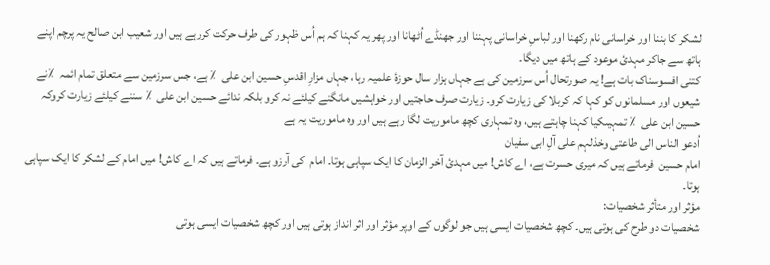لشکر کا بننا اور خراسانی نام رکھنا اور لباسِ خراسانی پہننا اور جھنڈے اُٹھانا اور پھر یہ کہنا کہ ہم اُس ظہور کی طرف حرکت کررہے ہیں اور شعیب ابن صالح یہ پرچم اپنے ہاتھ سے جاکر مہدیٔ موعود کے ہاتھ میں دیگا۔
کتنی افسوسناک بات ہے! یہ صورتحال اُس سرزمین کی ہے جہاں ہزار سال حوزۂ علمیہ رہا، جہاں مزارِ اقدسِ حسین ابن علی  ٪ ہے، جس سرزمین سے متعلق تمام ائمہ  ٪نے شیعوں اور مسلمانوں کو کہا کہ کربلا کی زیارت کرو۔ زیارت صرف حاجتیں اور خواہشیں مانگنے کیلئے نہ کرو بلکہ ندائے حسین ابن علی  ٪ سننے کیلئے زیارت کروکہ حسین ابن علی  ٪ تمہیںکیا کہنا چاہتے ہیں، وہ تمہاری کچھ ماموریت لگا رہے ہیں اور وہ ماموریت یہ ہے
اُدعو الناس الی طاعتی وخذلہم علی آلِ ابی سفیان
امام حسین  فرماتے ہیں کہ میری حسرت ہے، اے کاش! میں مہدیٔ آخر الزمان کا ایک سپاہی ہوتا۔ امام  کی آرزو ہے۔ فرماتے ہیں کہ اے کاش! میں امام کے لشکر کا ایک سپاہی ہوتا۔
مؤثر اور متأثر شخصیات:
شخصیات دو طرح کی ہوتی ہیں۔ کچھ شخصیات ایسی ہیں جو لوگوں کے اوپر مؤثر اور اثر انداز ہوتی ہیں اور کچھ شخصیات ایسی ہوتی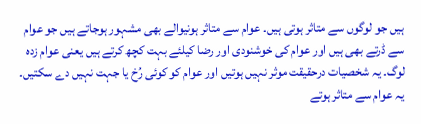ہیں جو لوگوں سے متاثر ہوتی ہیں۔ عوام سے متاثر ہونیوالے بھی مشہور ہوجاتے ہیں جو عوام سے ڈرتے بھی ہیں اور عوام کی خوشنودی اور رضا کیلئے بہت کچھ کرتے ہیں یعنی عوام زدہ لوگ۔ یہ شخصیات درحقیقت موثر نہیں ہوتیں اور عوام کو کوئی رُخ یا جہت نہیں دے سکتیں۔ یہ عوام سے متاثر ہوتے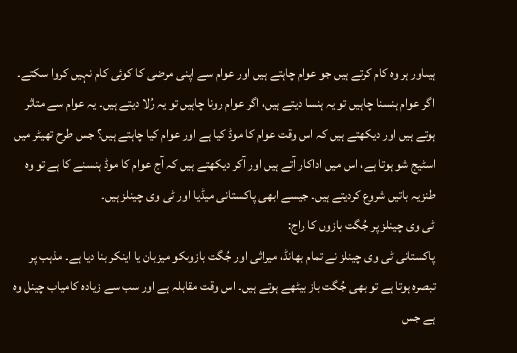ہیںاور ہر وہ کام کرتے ہیں جو عوام چاہتے ہیں اور عوام سے اپنی مرضی کا کوئی کام نہیں کروا سکتے۔ اگر عوام ہنسنا چاہیں تو یہ ہنسا دیتے ہیں، اگر عوام رونا چاہیں تو یہ رُلا دیتے ہیں۔ یہ عوام سے متاثر ہوتے ہیں اور دیکھتے ہیں کہ اس وقت عوام کا موڈ کیا ہے اور عوام کیا چاہتے ہیں؟ جس طرح تھیٹر میں اسٹیج شو ہوتا ہے، اس میں اداکار آتے ہیں اور آکر دیکھتے ہیں کہ آج عوام کا موڈ ہنسنے کا ہے تو وہ طنزیہ باتیں شروع کردیتے ہیں۔ جیسے ابھی پاکستانی میڈیا اور ٹی وی چینلز ہیں۔
ٹی وی چینلز پر جُگت بازوں کا راج:
پاکستانی ٹی وی چینلز نے تمام بھانڈ، میراثی اور جُگت بازوںکو میزبان یا اینکر بنا دیا ہے۔ مذہب پر تبصرہ ہوتا ہے تو بھی جُگت باز بیٹھے ہوتے ہیں۔ اس وقت مقابلہ ہے اور سب سے زیادہ کامیاب چینل وہ ہے جس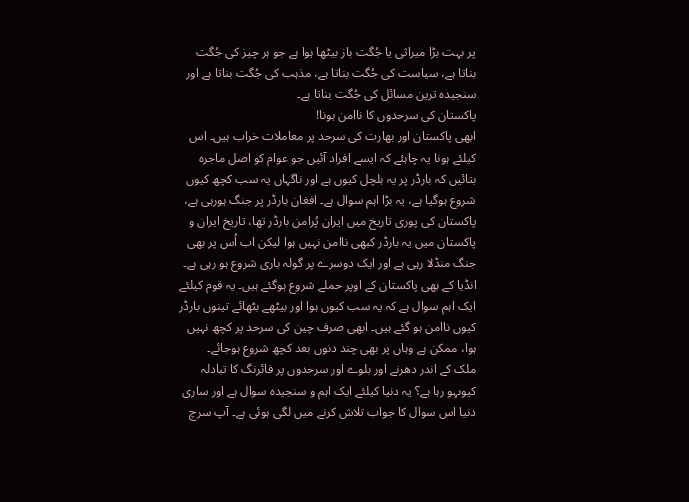پر بہت بڑا میراثی یا جُگت باز بیٹھا ہوا ہے جو ہر چیز کی جُگت بناتا ہے، سیاست کی جُگت بناتا ہے، مذہب کی جُگت بناتا ہے اور سنجیدہ ترین مسائل کی جُگت بناتا ہے۔
پاکستان کی سرحدوں کا ناامن ہونا!
ابھی پاکستان اور بھارت کی سرحد پر معاملات خراب ہیں۔ اس کیلئے ہونا یہ چاہئے کہ ایسے افراد آئیں جو عوام کو اصل ماجرہ بتائیں کہ بارڈر پر یہ ہلچل کیوں ہے اور ناگہاں یہ سب کچھ کیوں شروع ہوگیا ہے، یہ بڑا اہم سوال ہے۔ افغان بارڈر پر جنگ ہورہی ہے، پاکستان کی پوری تاریخ میں ایران پُرامن بارڈر تھا، تاریخ ایران و پاکستان میں یہ بارڈر کبھی ناامن نہیں ہوا لیکن اب اُس پر بھی جنگ منڈلا رہی ہے اور ایک دوسرے پر گولہ باری شروع ہو رہی ہے۔ انڈیا کے بھی پاکستان کے اوپر حملے شروع ہوگئے ہیں۔ یہ قوم کیلئے ایک اہم سوال ہے کہ یہ سب کیوں ہوا اور بیٹھے بٹھائے تینوں بارڈر کیوں ناامن ہو گئے ہیں۔ ابھی صرف چین کی سرحد پر کچھ نہیں ہوا، ممکن ہے وہاں پر بھی چند دنوں بعد کچھ شروع ہوجائے۔
ملک کے اندر دھرنے اور بلوے اور سرحدوں پر فائرنگ کا تبادلہ کیوںہو رہا ہے؟ یہ دنیا کیلئے ایک اہم و سنجیدہ سوال ہے اور ساری دنیا اس سوال کا جواب تلاش کرنے میں لگی ہوئی ہے۔ آپ سرچ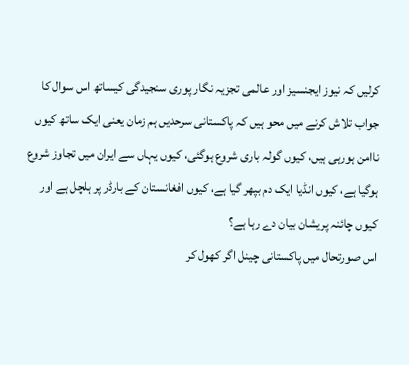کرلیں کہ نیوز ایجنسیز اور عالمی تجزیہ نگار پوری سنجیدگی کیساتھ اس سوال کا جواب تلاش کرنے میں محو ہیں کہ پاکستانی سرحدیں ہم زمان یعنی ایک ساتھ کیوں ناامن ہورہی ہیں، کیوں گولہ باری شروع ہوگئی، کیوں یہاں سے ایران میں تجاوز شروع ہوگیا ہے، کیوں انڈیا ایک دم بپھر گیا ہے، کیوں افغانستان کے بارڈر پر ہلچل ہے اور کیوں چائنہ پریشان بیان دے رہا ہے؟
اس صورتحال میں پاکستانی چینل اگر کھول کر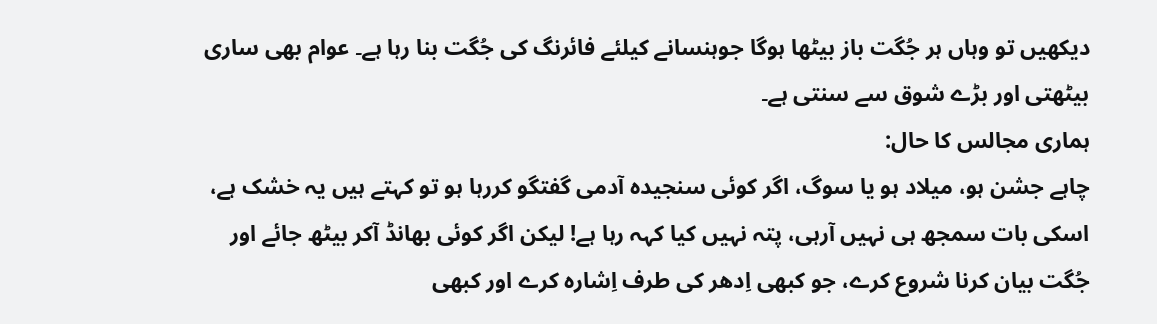دیکھیں تو وہاں ہر جُگت باز بیٹھا ہوگا جوہنسانے کیلئے فائرنگ کی جُگت بنا رہا ہے۔ عوام بھی ساری بیٹھتی اور بڑے شوق سے سنتی ہے۔
ہماری مجالس کا حال:
چاہے جشن ہو، میلاد ہو یا سوگ، اگر کوئی سنجیدہ آدمی گفتگو کررہا ہو تو کہتے ہیں یہ خشک ہے، اسکی بات سمجھ ہی نہیں آرہی، پتہ نہیں کیا کہہ رہا ہے! لیکن اگر کوئی بھانڈ آکر بیٹھ جائے اور جُگت بیان کرنا شروع کرے، جو کبھی اِدھر کی طرف اِشارہ کرے اور کبھی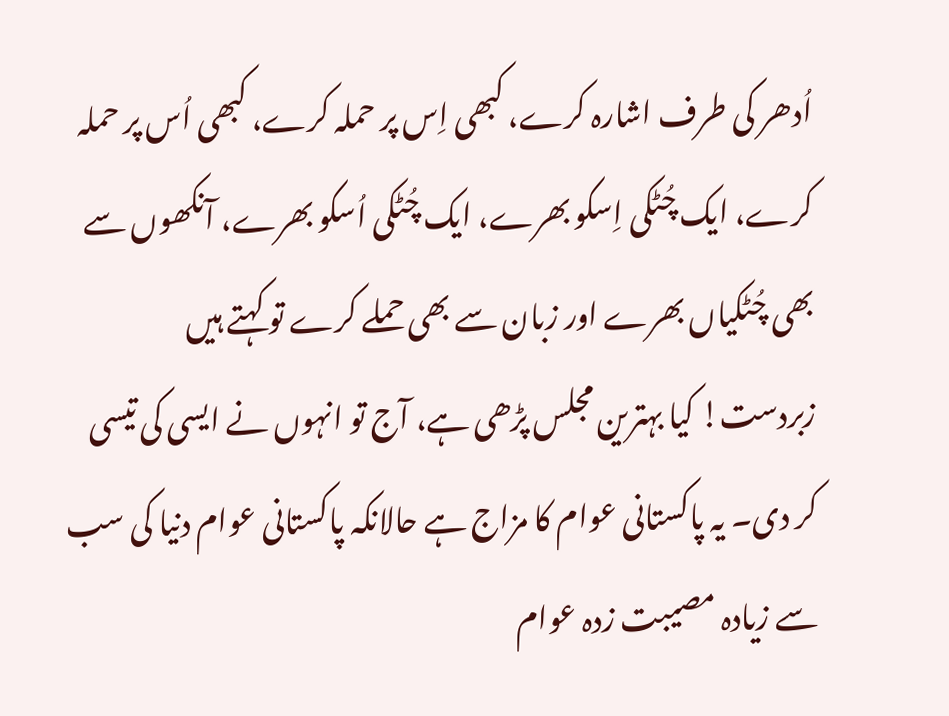اُدھر کی طرف اشارہ کرے، کبھی اِس پر حملہ کرے، کبھی اُس پر حملہ کرے، ایک چُٹکی اِسکو بھرے، ایک چُٹکی اُسکو بھرے، آنکھوں سے بھی چُٹکیاں بھرے اور زبان سے بھی حملے کرے تو کہتے ہیں زبردست! کیا بہترین مجلس پڑھی ہے، آج تو انہوں نے ایسی کی تیسی کر دی۔ یہ پاکستانی عوام کا مزاج ہے حالانکہ پاکستانی عوام دنیا کی سب سے زیادہ مصیبت زدہ عوام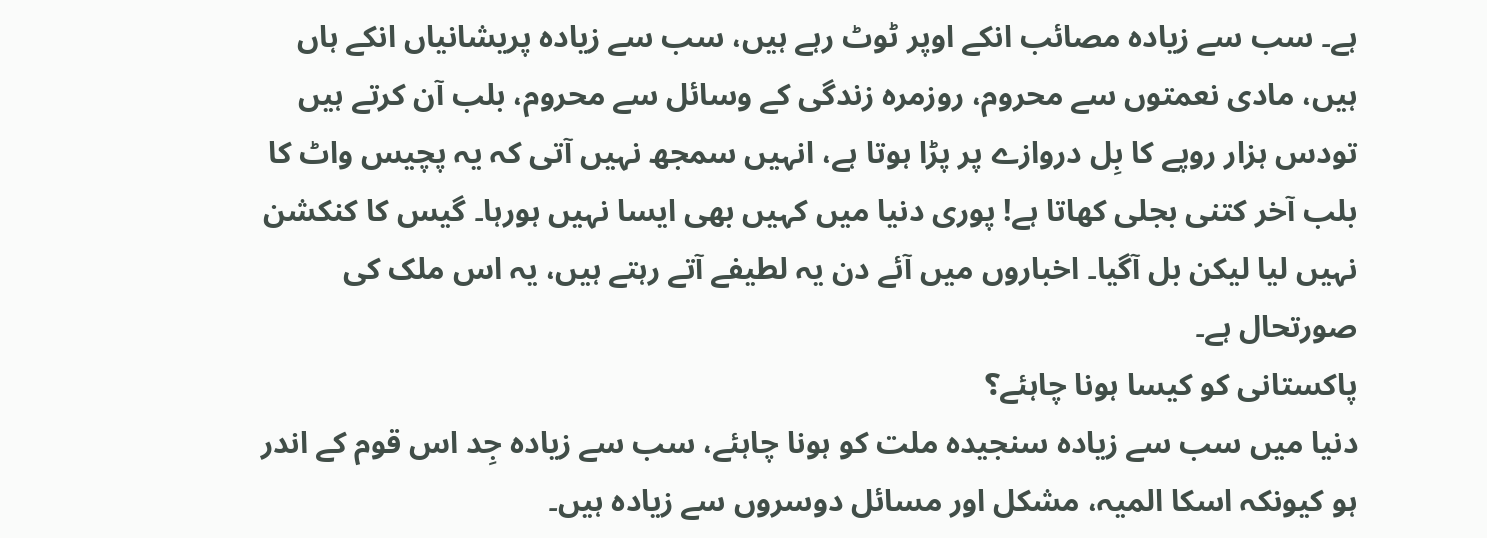ہے۔ سب سے زیادہ مصائب انکے اوپر ٹوٹ رہے ہیں، سب سے زیادہ پریشانیاں انکے ہاں ہیں، مادی نعمتوں سے محروم، روزمرہ زندگی کے وسائل سے محروم، بلب آن کرتے ہیں تودس ہزار روپے کا بِل دروازے پر پڑا ہوتا ہے، انہیں سمجھ نہیں آتی کہ یہ پچیس واٹ کا بلب آخر کتنی بجلی کھاتا ہے! پوری دنیا میں کہیں بھی ایسا نہیں ہورہا۔ گیس کا کنکشن نہیں لیا لیکن بل آگیا۔ اخباروں میں آئے دن یہ لطیفے آتے رہتے ہیں، یہ اس ملک کی صورتحال ہے۔
پاکستانی کو کیسا ہونا چاہئے؟
دنیا میں سب سے زیادہ سنجیدہ ملت کو ہونا چاہئے، سب سے زیادہ جِد اس قوم کے اندر ہو کیونکہ اسکا المیہ، مشکل اور مسائل دوسروں سے زیادہ ہیں۔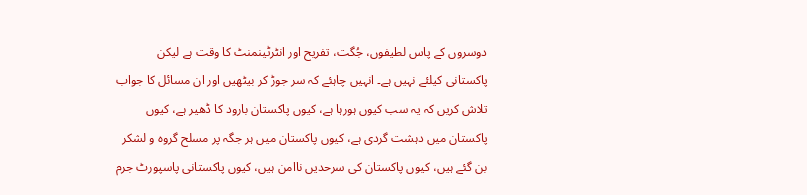دوسروں کے پاس لطیفوں، جُگت، تفریح اور انٹرٹینمنٹ کا وقت ہے لیکن پاکستانی کیلئے نہیں ہے۔ انہیں چاہئے کہ سر جوڑ کر بیٹھیں اور ان مسائل کا جواب تلاش کریں کہ یہ سب کیوں ہورہا ہے، کیوں پاکستان بارود کا ڈھیر ہے، کیوں پاکستان میں دہشت گردی ہے، کیوں پاکستان میں ہر جگہ پر مسلح گروہ و لشکر بن گئے ہیں، کیوں پاکستان کی سرحدیں ناامن ہیں، کیوں پاکستانی پاسپورٹ جرم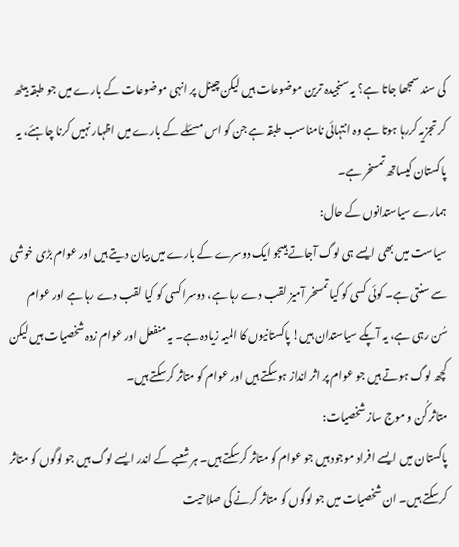کی سند سمجھا جاتا ہے؟ یہ سنجیدہ ترین موضوعات ہیں لیکن چینل پر انہی موضوعات کے بارے میں جو طبقہ بیٹھ کر تجزیہ کررہا ہوتا ہے وہ انتہائی نامناسب طبقہ ہے جن کو اس مسئلے کے بارے میں اظہار نہیں کرنا چاہئے، یہ پاکستان کیساتھ تمسخر ہے۔
ہمارے سیاستدانوں کے حال:
سیاست میں بھی ایسے ہی لوگ آجاتے ہیںجو ایک دوسرے کے بارے میں بیان دیتے ہیں اور عوام بڑی خوشی سے سنتی ہے۔ کوئی کسی کو کیا تمسخر آمیز لقب دے رہا ہے، دوسرا کسی کو کیا لقب دے رہا ہے اور عوام سُن رہی ہے، یہ آپکے سیاستدان ہیں! پاکستانیوں کا المیہ زیادہ ہے۔ یہ منفعل اور عوام زدہ شخصیات ہیں لیکن کچھ لوگ ہوتے ہیں جو عوام پر اثر انداز ہوسکتے ہیں اور عوام کو متاثر کرسکتے ہیں۔
متاثر کُن و موج ساز شخصیات:
پاکستان میں ایسے افراد موجود ہیں جو عوام کو متاثر کرسکتے ہیں۔ ہر شعبے کے اندر ایسے لوگ ہیں جو لوگوں کو متاثر کرسکتے ہیں۔ ان شخصیات میں جو لوگوں کو متاثر کرنے کی صلاحیت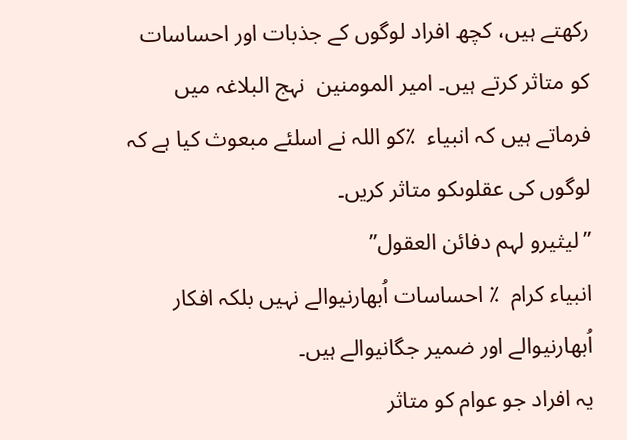رکھتے ہیں، کچھ افراد لوگوں کے جذبات اور احساسات کو متاثر کرتے ہیں۔ امیر المومنین  نہج البلاغہ میں فرماتے ہیں کہ انبیاء  ٪کو اللہ نے اسلئے مبعوث کیا ہے کہ لوگوں کی عقلوںکو متاثر کریں۔
”لیثیرو لہم دفائن العقول”
انبیاء کرام  ٪ احساسات اُبھارنیوالے نہیں بلکہ افکار اُبھارنیوالے اور ضمیر جگانیوالے ہیں۔
یہ افراد جو عوام کو متاثر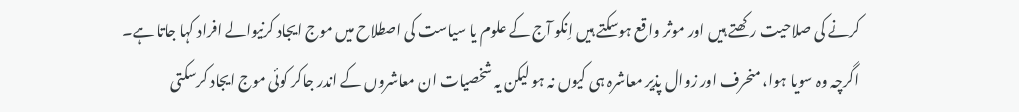کرنے کی صلاحیت رکھتے ہیں اور موثر واقع ہوسکتے ہیں اِنکو آج کے علوم یا سیاست کی اصطلاح میں موج ایجاد کرنیوالے افراد کہا جاتا ہے۔ اگرچہ وہ سویا ہوا، منحرف اور زوال پذیر معاشرہ ہی کیوں نہ ہو لیکن یہ شخصیات ان معاشروں کے اندر جاکر کوئی موج ایجاد کرسکتی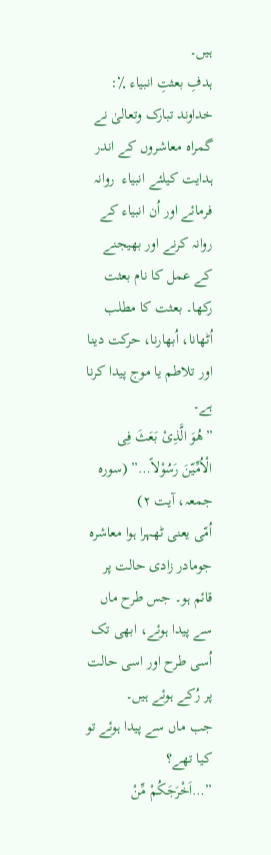ہیں۔
ہدفِ بعثتِ انبیاء ٪:
خداوند تبارک وتعالیٰ نے گمراہ معاشروں کے اندر ہدایت کیلئے انبیاء  روانہ فرمائے اور اُن انبیاء کے روانہ کرنے اور بھیجنے کے عمل کا نام بعثت رکھا۔ بعثت کا مطلب اُٹھانا، اُبھارنا، حرکت دینا اور تلاطم یا موج پیدا کرنا ہے۔
”ھُوَ الَّذِیْ بَعَثَ فِی الْاُمِّیّنَ رَسُوْلاً…” (سورہ جمعہ، آیت ٢)
اُمّی یعنی ٹھہرا ہوا معاشرہ جومادر زادی حالت پر قائم ہو۔ جس طرح ماں سے پیدا ہوئے، ابھی تک اُسی طرح اور اسی حالت پر رُکے ہوئے ہیں۔
جب ماں سے پیدا ہوئے تو کیا تھے؟
”…اَخْرَجَکُمْ مِّنْ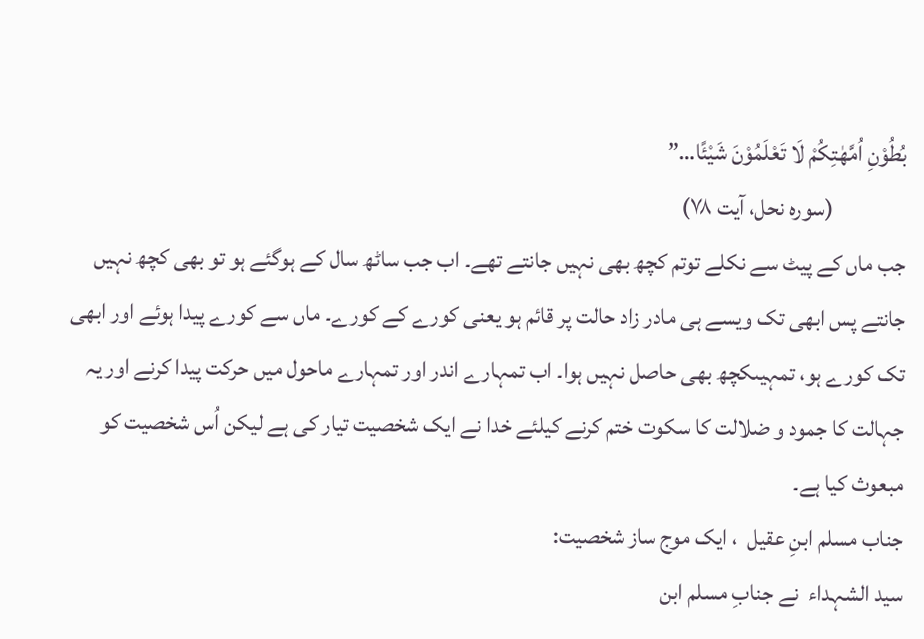بُطُوْنِ اُمَّھٰتِکُمْ لَا تَعْلَمُوْنَ شَیْئًا…”
                (سورہ نحل، آیت ٧٨)
جب ماں کے پیٹ سے نکلے توتم کچھ بھی نہیں جانتے تھے۔ اب جب ساٹھ سال کے ہوگئے ہو تو بھی کچھ نہیں جانتے پس ابھی تک ویسے ہی مادر زاد حالت پر قائم ہو یعنی کورے کے کورے۔ ماں سے کورے پیدا ہوئے اور ابھی تک کورے ہو، تمہیںکچھ بھی حاصل نہیں ہوا۔ اب تمہارے اندر اور تمہارے ماحول میں حرکت پیدا کرنے اور یہ جہالت کا جمود و ضلالت کا سکوت ختم کرنے کیلئے خدا نے ایک شخصیت تیار کی ہے لیکن اُس شخصیت کو مبعوث کیا ہے۔
جناب مسلم ابنِ عقیل  ، ایک موج ساز شخصیت:
سید الشہداء  نے جنابِ مسلم ابن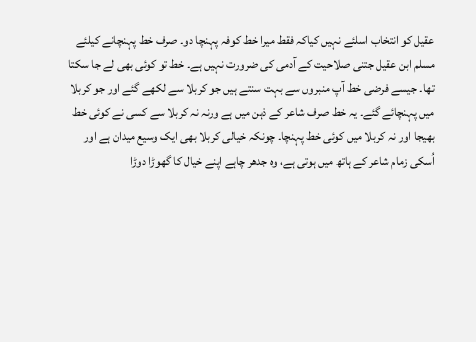عقیل کو انتخاب اسلئے نہیں کیاکہ فقط میرا خط کوفہ پہنچا دو۔ صرف خط پہنچانے کیلئے مسلم ابن عقیل جتنی صلاحیت کے آدمی کی ضرورت نہیں ہے۔ خط تو کوئی بھی لے جا سکتا تھا۔ جیسے فرضی خط آپ منبروں سے بہت سنتے ہیں جو کربلا سے لکھے گئے اور جو کربلا میں پہنچائے گئے۔ یہ خط صرف شاعر کے ذہن میں ہے ورنہ نہ کربلا سے کسی نے کوئی خط بھیجا اور نہ کربلا میں کوئی خط پہنچا۔ چونکہ خیالی کربلا بھی ایک وسیع میدان ہے اور اُسکی زمام شاعر کے ہاتھ میں ہوتی ہے، وہ جدھر چاہے اپنے خیال کا گھوڑا دوڑا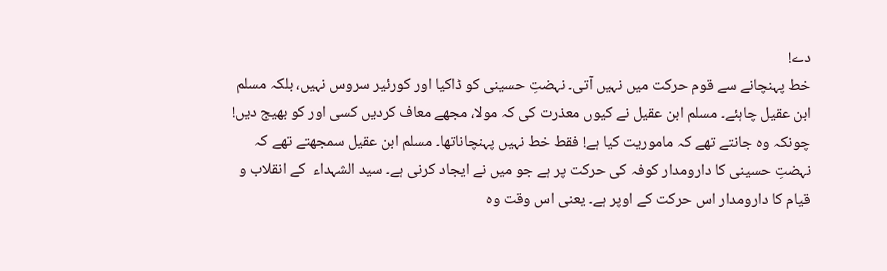دے!
خط پہنچانے سے قوم حرکت میں نہیں آتی۔ نہضتِ حسینی کو ڈاکیا اور کورئیر سروس نہیں، بلکہ مسلم ابن عقیل چاہئے۔ مسلم ابن عقیل نے کیوں معذرت کی کہ مولا، مجھے معاف کردیں کسی اور کو بھیج دیں! چونکہ وہ جانتے تھے کہ ماموریت کیا ہے! فقط خط نہیں پہنچاناتھا۔ مسلم ابن عقیل سمجھتے تھے کہ نہضتِ حسینی کا دارومدار کوفہ کی حرکت پر ہے جو میں نے ایجاد کرنی ہے۔ سید الشہداء  کے انقلاب و قیام کا دارومدار اس حرکت کے اوپر ہے۔ یعنی اس وقت وہ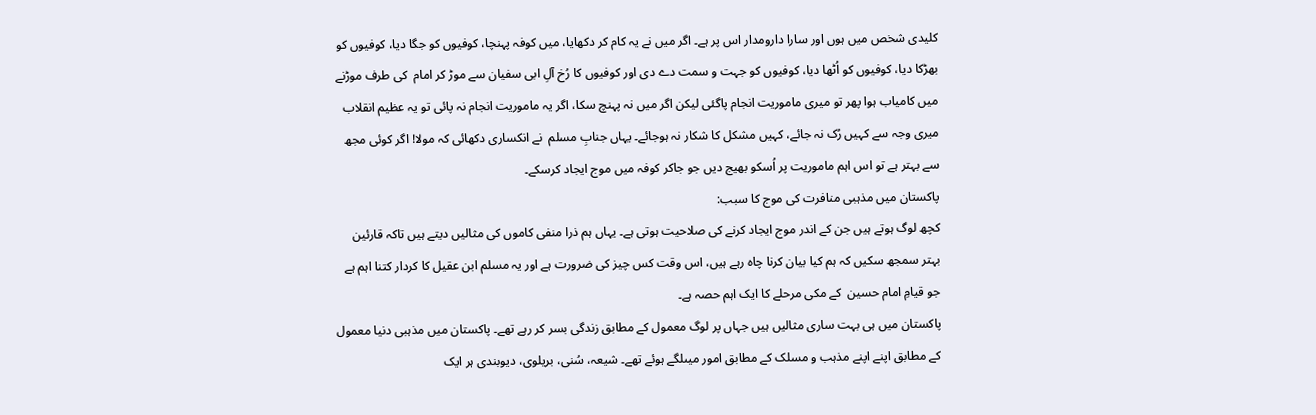کلیدی شخص میں ہوں اور سارا دارومدار اس پر ہے۔ اگر میں نے یہ کام کر دکھایا، میں کوفہ پہنچا، کوفیوں کو جگا دیا، کوفیوں کو بھڑکا دیا، کوفیوں کو اُٹھا دیا، کوفیوں کو جہت و سمت دے دی اور کوفیوں کا رُخ آلِ ابی سفیان سے موڑ کر امام  کی طرف موڑنے میں کامیاب ہوا پھر تو میری ماموریت انجام پاگئی لیکن اگر میں نہ پہنچ سکا، اگر یہ ماموریت انجام نہ پائی تو یہ عظیم انقلاب میری وجہ سے کہیں رُک نہ جائے، کہیں مشکل کا شکار نہ ہوجائے۔ یہاں جنابِ مسلم  نے انکساری دکھائی کہ مولا! اگر کوئی مجھ سے بہتر ہے تو اس اہم ماموریت پر اُسکو بھیج دیں جو جاکر کوفہ میں موج ایجاد کرسکے۔
پاکستان میں مذہبی منافرت کی موج کا سبب:
کچھ لوگ ہوتے ہیں جن کے اندر موج ایجاد کرنے کی صلاحیت ہوتی ہے۔ یہاں ہم ذرا منفی کاموں کی مثالیں دیتے ہیں تاکہ قارئین بہتر سمجھ سکیں کہ ہم کیا بیان کرنا چاہ رہے ہیں، اس وقت کس چیز کی ضرورت ہے اور یہ مسلم ابن عقیل کا کردار کتنا اہم ہے جو قیامِ امام حسین  کے مکی مرحلے کا ایک اہم حصہ ہے۔
پاکستان میں ہی بہت ساری مثالیں ہیں جہاں پر لوگ معمول کے مطابق زندگی بسر کر رہے تھے۔ پاکستان میں مذہبی دنیا معمول کے مطابق اپنے اپنے مذہب و مسلک کے مطابق امور میںلگے ہوئے تھے۔ شیعہ، سُنی، بریلوی، دیوبندی ہر ایک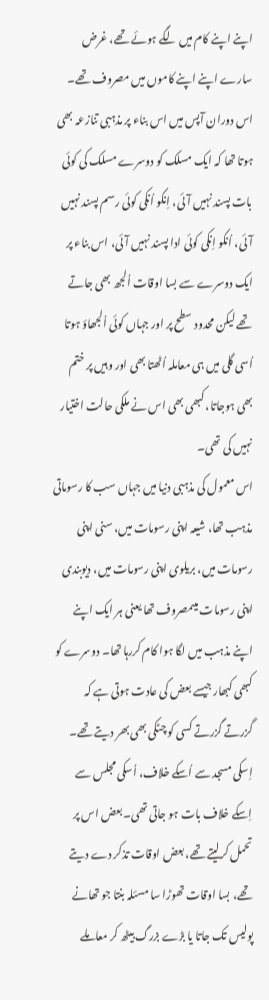اپنے اپنے کام میں لگے ہوئے تھے، غرض سارے اپنے اپنے کاموں میں مصروف تھے۔ اس دوران آپس میں اس بناء پر مذہبی تنازعہ بھی ہوتا تھا کہ ایک مسلک کو دوسرے مسلک کی کوئی بات پسند نہیں آئی، اِنکو اُنکی کوئی رسم پسند نہیں آئی، اُنکو اِنکی کوئی ادا پسند نہیں آئی، اس بناء پر ایک دوسرے سے بسا اوقات اُلجھ بھی جاتے تھے لیکن محدود سطح پر اور جہاں کوئی اُلجھاؤ ہوتا اُسی گلی میں ہی معاملہ اُٹھتا بھی اور وہیں پر ختم بھی ہوجاتا، کبھی بھی اس نے ملکی حالت اختیار نہیں کی تھی۔
اس معمول کی مذہبی دنیا میں جہاں سب کا رسوماتی مذہب تھا، شیعہ اپنی رسومات میں، سنی اپنی رسومات میں، بریلوی اپنی رسومات میں، دیوبندی اپنی رسومات میںمصروف تھا یعنی ہر ایک اپنے اپنے مذہب میں لگا ہوا کام کررہا تھا۔ دوسرے کو کبھی کبھار جیسے بعض کی عادت ہوتی ہے کہ گزرتے گزرتے کسی کو چٹکی بھی بھر دیتے تھے۔ اِسکی مسجد سے اُسکے خلاف، اُسکی مجلس سے اِسکے خلاف بات ہو جاتی تھی۔ بعض اس پر تحمل کرلیتے تھے، بعض اوقات تذکر دے دیتے تھے، بسا اوقات تھوڑا سا مسئلہ بنتا جو تھانے پولیس تک جاتا یا بڑے بزرگ بیٹھ کر معاملے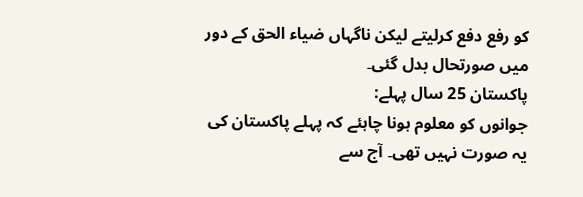کو رفع دفع کرلیتے لیکن ناگہاں ضیاء الحق کے دور میں صورتحال بدل گئی۔
پاکستان 25 سال پہلے:
جوانوں کو معلوم ہونا چاہئے کہ پہلے پاکستان کی یہ صورت نہیں تھی۔ آج سے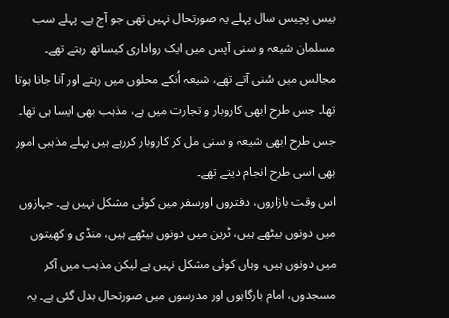بیس پچیس سال پہلے یہ صورتحال نہیں تھی جو آج ہے۔ پہلے سب مسلمان شیعہ و سنی آپس میں ایک رواداری کیساتھ رہتے تھے۔ مجالس میں سُنی آتے تھے، شیعہ اُنکے محلوں میں رہتے اور آنا جانا ہوتا تھا۔ جس طرح ابھی کاروبار و تجارت میں ہے، مذہب بھی ایسا ہی تھا۔ جس طرح ابھی شیعہ و سنی مل کر کاروبار کررہے ہیں پہلے مذہبی امور بھی اسی طرح انجام دیتے تھے۔
اس وقت بازاروں، دفتروں اورسفر میں کوئی مشکل نہیں ہے۔ جہازوں میں دونوں بیٹھے ہیں، ٹرین میں دونوں بیٹھے ہیں، منڈی و کھیتوں میں دونوں ہیں، وہاں کوئی مشکل نہیں ہے لیکن مذہب میں آکر مسجدوں، امام بارگاہوں اور مدرسوں میں صورتحال بدل گئی ہے۔ یہ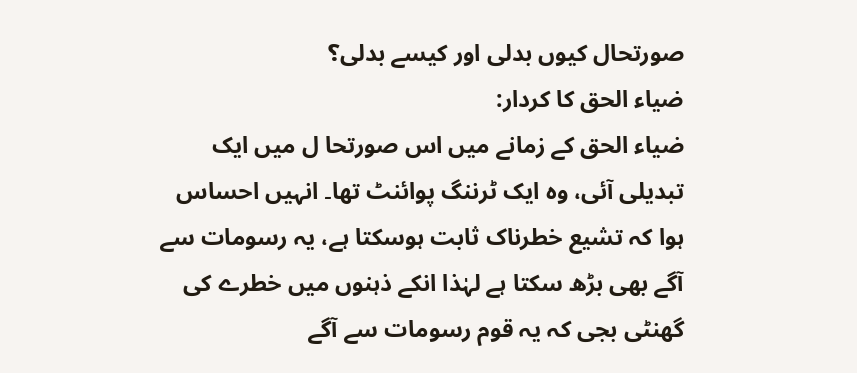صورتحال کیوں بدلی اور کیسے بدلی؟
ضیاء الحق کا کردار:
ضیاء الحق کے زمانے میں اس صورتحا ل میں ایک تبدیلی آئی، وہ ایک ٹرننگ پوائنٹ تھا۔ انہیں احساس ہوا کہ تشیع خطرناک ثابت ہوسکتا ہے، یہ رسومات سے آگے بھی بڑھ سکتا ہے لہٰذا انکے ذہنوں میں خطرے کی گھنٹی بجی کہ یہ قوم رسومات سے آگے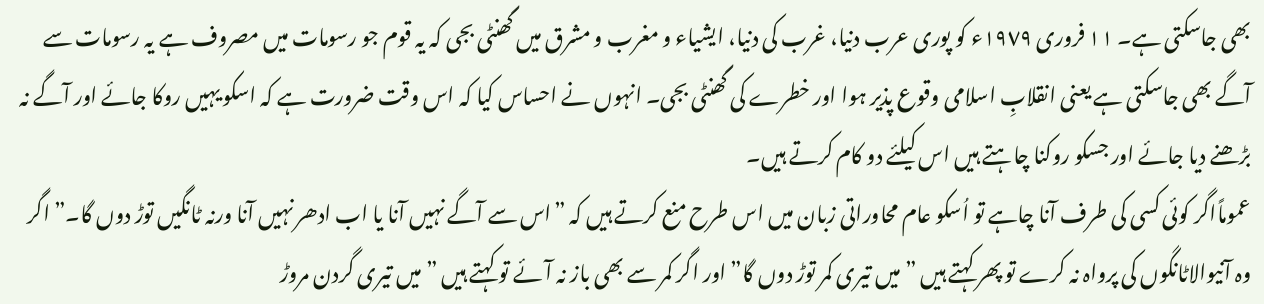بھی جاسکتی ہے۔ ١١ فروری ١٩٧٩ء کو پوری عرب دنیا، غرب کی دنیا، ایشیاء و مغرب و مشرق میں گھنٹی بجی کہ یہ قوم جو رسومات میں مصروف ہے یہ رسومات سے آگے بھی جاسکتی ہے یعنی انقلابِ اسلامی وقوع پذیر ہوا اور خطرے کی گھنٹی بجی۔ انہوں نے احساس کیا کہ اس وقت ضرورت ہے کہ اسکو یہیں روکا جائے اور آگے نہ بڑھنے دیا جائے اور جسکو روکنا چاہتے ہیں اس کیلئے دو کام کرتے ہیں۔
عموماًاگر کوئی کسی کی طرف آنا چاہے تو اُسکو عام محاوراتی زبان میں اس طرح منع کرتے ہیں کہ ”اس سے آگے نہیں آنا یا اب ادھر نہیں آنا ورنہ ٹانگیں توڑ دوں گا۔” اگر وہ آنیوالاٹانگوں کی پرواہ نہ کرے تو پھر کہتے ہیں ”میں تیری کمر توڑ دوں گا” اور اگر کمر سے بھی باز نہ آئے تو کہتے ہیں ”میں تیری گردن مروڑ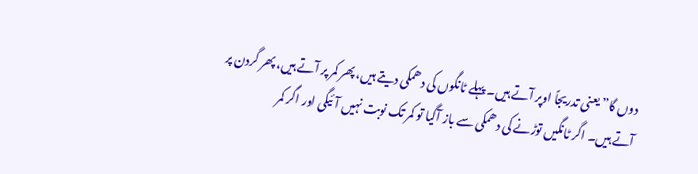دوں گا” یعنی تدریجاً اوپر آتے ہیں۔ پہلے ٹانگوں کی دھمکی دیتے ہیں، پھر کمر پر آتے ہیں، پھر گردن پر آتے ہیں۔ اگر ٹانگیں توڑنے کی دھمکی سے باز آگیا تو کمر تک نوبت نہیں آئیگی اور اگر کمر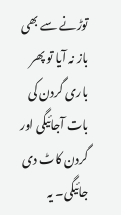توڑنے سے بھی باز نہ آیا تو پھر باری گردن کی بات آجائیگی اور گردن کاٹ دی جائیگی۔ یہ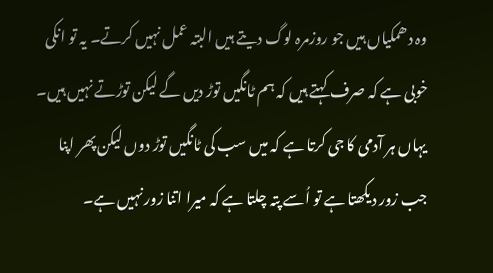وہ دھمکیاں ہیں جو روزمرہ لوگ دیتے ہیں البتہ عمل نہیں کرتے۔ یہ تو انکی خوبی ہے کہ صرف کہتے ہیں کہ ہم ٹانگیں توڑ دیں گے لیکن توڑتے نہیں ہیں۔ یہاں ہر آدمی کا جی کرتا ہے کہ میں سب کی ٹانگیں توڑ دوں لیکن پھر اپنا جب زور دیکھتا ہے تو اُسے پتہ چلتا ہے کہ میرا اتنا زور نہیں ہے۔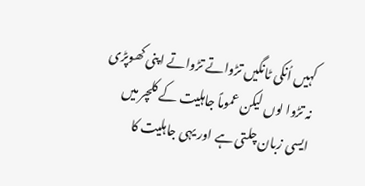کہیں اُنکی ٹانگیں تڑواتے تڑواتے اپنی کھوپڑی نہ تڑوا لوں لیکن عموماً جاہلیت کے کلچر میں ایسی زبان چلتی ہے اور یہی جاہلیت کا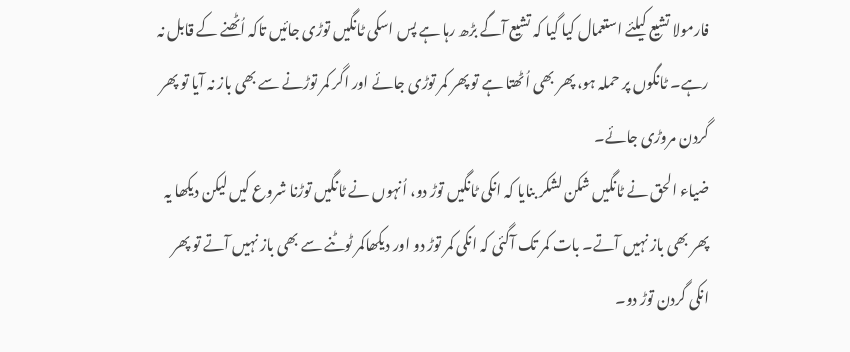فارمولا تشیع کیلئے استعمال کیا گیا کہ تشیع آگے بڑھ رہا ہے پس اسکی ٹانگیں توڑی جائیں تاکہ اُٹھنے کے قابل نہ رہے۔ ٹانگوں پر حملہ ہو، پھر بھی اُٹھتا ہے تو پھر کمر توڑی جائے اور اگر کمر توڑنے سے بھی باز نہ آیا تو پھر گردن مروڑی جائے۔
ضیاء الحق نے ٹانگیں شکن لشکر بنایا کہ انکی ٹانگیں توڑ دو، اُنہوں نے ٹانگیں توڑنا شروع کیں لیکن دیکھا یہ پھر بھی باز نہیں آتے۔ بات کمر تک آگئی کہ انکی کمر توڑ دو اور دیکھاکمر ٹوٹنے سے بھی باز نہیں آتے تو پھر انکی گردن توڑ دو۔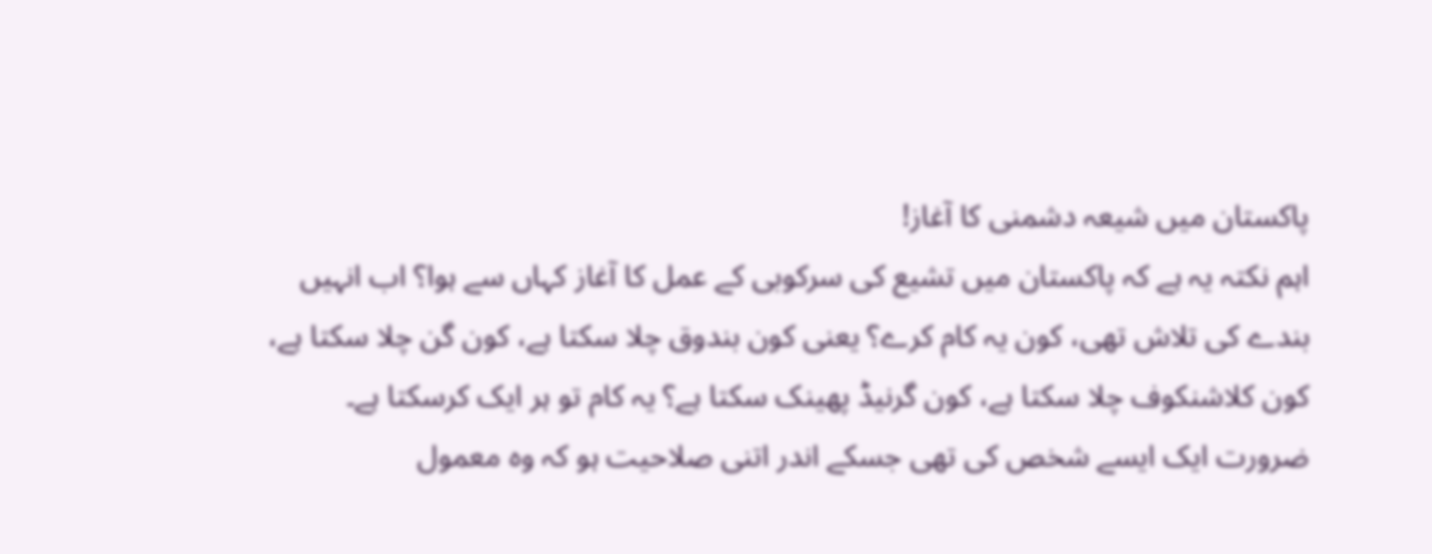پاکستان میں شیعہ دشمنی کا آغاز!
اہم نکتہ یہ ہے کہ پاکستان میں تشیع کی سرکوبی کے عمل کا آغاز کہاں سے ہوا؟ اب انہیں بندے کی تلاش تھی، کون یہ کام کرے؟ یعنی کون بندوق چلا سکتا ہے، کون گن چلا سکتا ہے، کون کلاشنکوف چلا سکتا ہے، کون گرنیڈ پھینک سکتا ہے؟ یہ کام تو ہر ایک کرسکتا ہے۔ ضرورت ایک ایسے شخص کی تھی جسکے اندر اتنی صلاحیت ہو کہ وہ معمول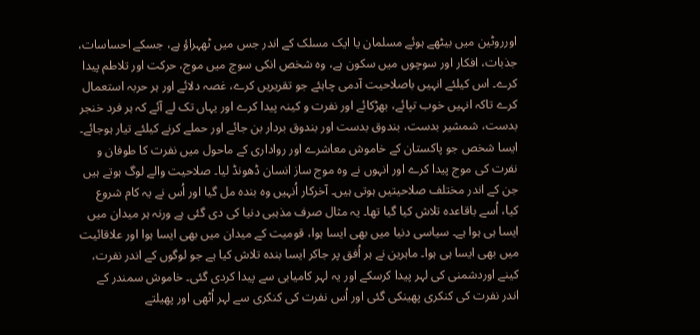اورروٹین میں بیٹھے ہوئے مسلمان یا ایک مسلک کے اندر جس میں ٹھہراؤ ہے، جسکے احساسات، جذبات، افکار اور سوچوں میں سکون ہے، وہ شخص انکی سوچ میں موج، حرکت اور تلاطم پیدا کرے۔ اس کیلئے انہیں باصلاحیت آدمی چاہئے جو تقریریں کرے، غصہ دلائے اور ہر حربہ استعمال کرے تاکہ انہیں خوب تپائے، بھڑکائے اور نفرت و کینہ پیدا کرے اور یہاں تک لے آئے کہ ہر فرد خنجر بدست، شمشیر بدست، بندوق بدست اور بندوق بردار بن جائے اور حملے کرنے کیلئے تیار ہوجائے۔
ایسا شخص جو پاکستان کے خاموش معاشرے اور رواداری کے ماحول میں نفرت کا طوفان و نفرت کی موج پیدا کرے اور انہوں نے وہ موج ساز انسان ڈھونڈ لیا۔ صلاحیت والے لوگ ہوتے ہیں جن کے اندر مختلف صلاحیتیں ہوتی ہیں۔ آخرکار اُنہیں وہ بندہ مل گیا اور اُس نے یہ کام شروع کیا، اُسے باقاعدہ تلاش کیا گیا تھا۔ یہ مثال صرف مذہبی دنیا کی دی گئی ہے ورنہ ہر میدان میں ایسا ہی ہوا ہے۔ سیاسی دنیا میں بھی ایسا ہوا، قومیت کے میدان میں بھی ایسا ہوا اور علاقائیت میں بھی ایسا ہی ہوا۔ ماہرین نے ہر اُفق پر جاکر ایسا بندہ تلاش کیا ہے جو لوگوں کے اندر نفرت، کینے اوردشمنی کی لہر پیدا کرسکے اور یہ لہر کامیابی سے پیدا کردی گئی۔ خاموش سمندر کے اندر نفرت کی کنکری پھینکی گئی اور اُس نفرت کی کنکری سے لہر اُٹھی اور پھیلتے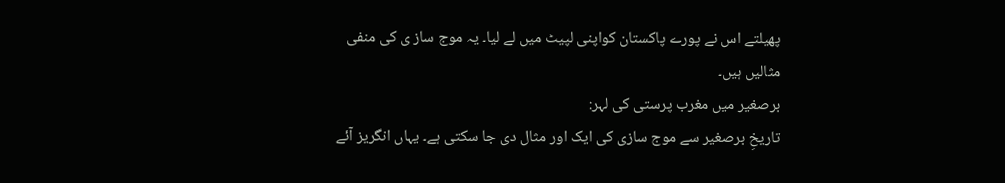پھیلتے اس نے پورے پاکستان کواپنی لپیٹ میں لے لیا۔ یہ موج ساز ی کی منفی مثالیں ہیں۔
برصغیر میں مغرب پرستی کی لہر:
تاریخِ برصغیر سے موج سازی کی ایک اور مثال دی جا سکتی ہے۔ یہاں انگریز آئے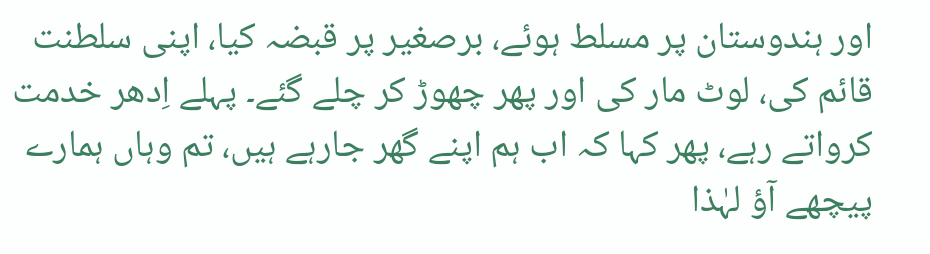اور ہندوستان پر مسلط ہوئے، برصغیر پر قبضہ کیا، اپنی سلطنت قائم کی، لوٹ مار کی اور پھر چھوڑ کر چلے گئے۔ پہلے اِدھر خدمت کرواتے رہے، پھر کہا کہ اب ہم اپنے گھر جارہے ہیں، تم وہاں ہمارے پیچھے آؤ لہٰذا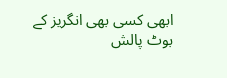ابھی کسی بھی انگریز کے بوٹ پالش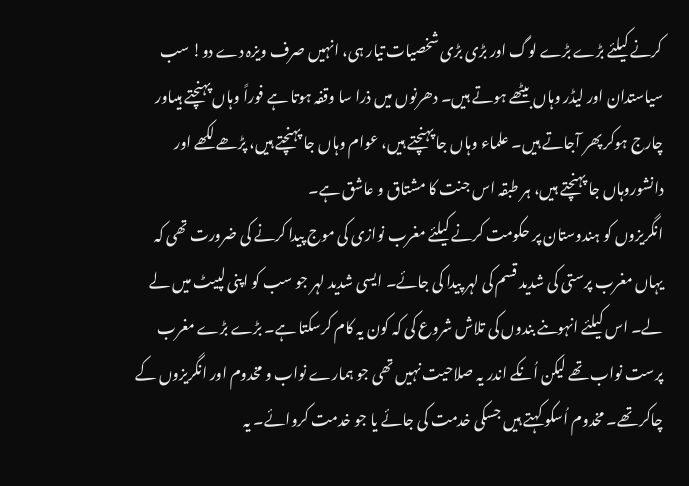کرنے کیلئے بڑے بڑے لوگ اور بڑی بڑی شخصیات تیار ہی، انہیں صرف ویزہ دے دو! سب سیاستدان اور لیڈر وہاں بیٹھے ہوتے ہیں۔ دھرنوں میں ذرا سا وقفہ ہوتا ہے فوراً وہاں پہنچتے ہیںاور چارج ہوکر پھر آجاتے ہیں۔ علماء وہاں جا پہنچتے ہیں، عوام وہاں جا پہنچتے ہیں، پڑھے لکھے اور دانشوروہاں جا پہنچتے ہیں، ہر طبقہ اس جنت کا مشتاق و عاشق ہے۔
انگریزوں کو ہندوستان پر حکومت کرنے کیلئے مغرب نوازی کی موج پیدا کرنے کی ضرورت تھی کہ یہاں مغرب پرستی کی شدید قسم کی لہر پیدا کی جائے۔ ایسی شدید لہر جو سب کو اپنی لپیٹ میں لے لے۔ اس کیلئے انہوںنے بندوں کی تلاش شروع کی کہ کون یہ کام کرسکتا ہے۔ بڑے بڑے مغرب پرست نواب تھے لیکن اُنکے اندر یہ صلاحیت نہیں تھی جو ہمارے نواب و مخدوم اور انگریزوں کے چاکر تھے۔ مخدوم اُسکو کہتے ہیں جسکی خدمت کی جائے یا جو خدمت کروائے۔ یہ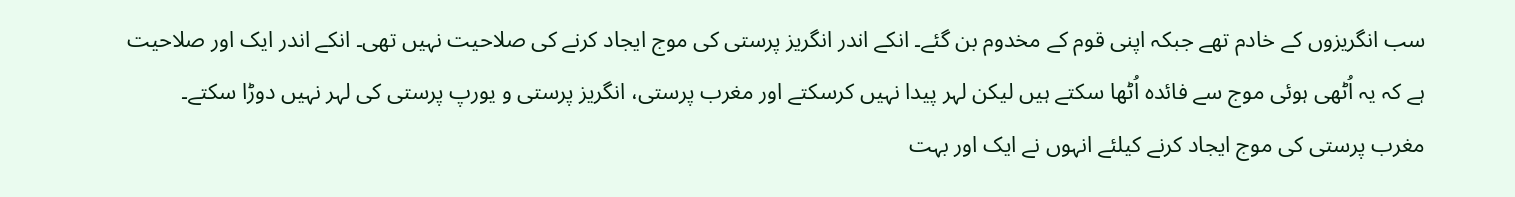سب انگریزوں کے خادم تھے جبکہ اپنی قوم کے مخدوم بن گئے۔ انکے اندر انگریز پرستی کی موج ایجاد کرنے کی صلاحیت نہیں تھی۔ انکے اندر ایک اور صلاحیت ہے کہ یہ اُٹھی ہوئی موج سے فائدہ اُٹھا سکتے ہیں لیکن لہر پیدا نہیں کرسکتے اور مغرب پرستی، انگریز پرستی و یورپ پرستی کی لہر نہیں دوڑا سکتے۔
مغرب پرستی کی موج ایجاد کرنے کیلئے انہوں نے ایک اور بہت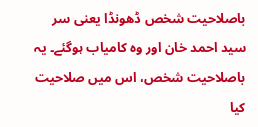باصلاحیت شخص ڈھونڈا یعنی سر سید احمد خان اور وہ کامیاب ہوگئے۔ یہ باصلاحیت شخص، اس میں صلاحیت کیا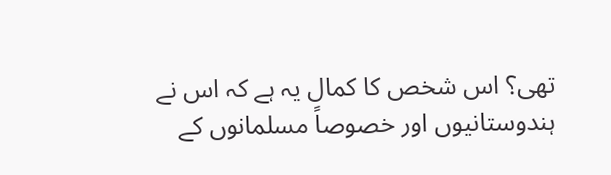تھی؟ اس شخص کا کمال یہ ہے کہ اس نے ہندوستانیوں اور خصوصاً مسلمانوں کے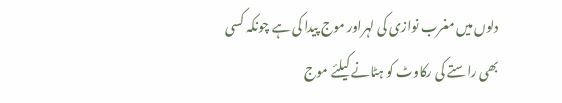دلوں میں مغرب نوازی کی لہراور موج پیدا کی ہے چونکہ کسی بھی راستے کی رکاوٹ کو ہٹانے کیلئے موج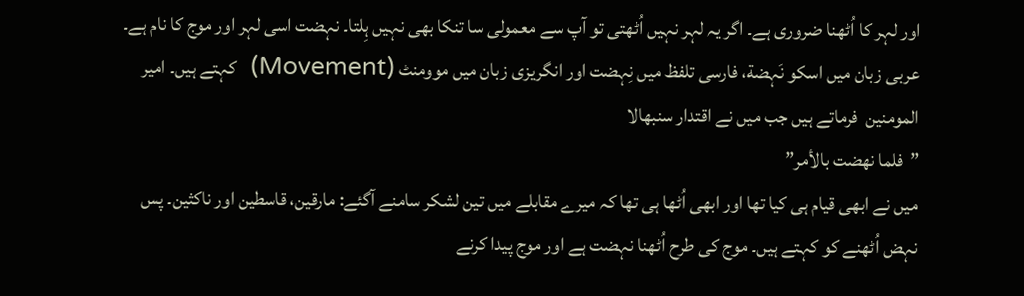اور لہر کا اُٹھنا ضروری ہے۔ اگر یہ لہر نہیں اُٹھتی تو آپ سے معمولی سا تنکا بھی نہیں ہِلتا۔ نہضت اسی لہر اور موج کا نام ہے۔ عربی زبان میں اسکو نَہضة، فارسی تلفظ میں نِہضت اور انگریزی زبان میں موومنٹ (Movement)  کہتے ہیں۔ امیر المومنین  فرماتے ہیں جب میں نے اقتدار سنبھالا
”فلما نھضت بالأمر”
میں نے ابھی قیام ہی کیا تھا اور ابھی اُٹھا ہی تھا کہ میرے مقابلے میں تین لشکر سامنے آگئے: مارقین، قاسطین اور ناکثین۔ پس نہض اُٹھنے کو کہتے ہیں۔ موج کی طرح اُٹھنا نہضت ہے اور موج پیدا کرنے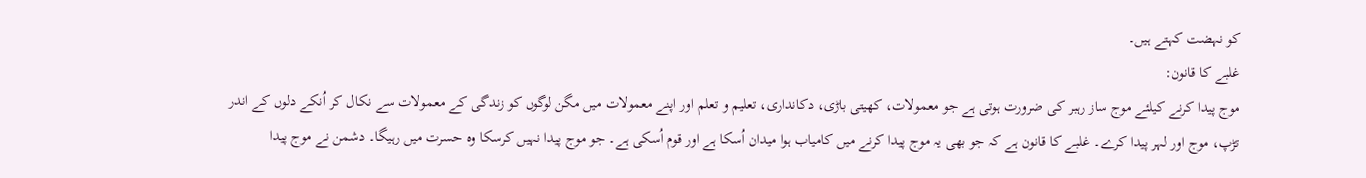کو نہضت کہتے ہیں۔
غلبے کا قانون:
موج پیدا کرنے کیلئے موج ساز رہبر کی ضرورت ہوتی ہے جو معمولات، کھیتی باڑی، دکانداری، تعلیم و تعلم اور اپنے معمولات میں مگن لوگوں کو زندگی کے معمولات سے نکال کر اُنکے دلوں کے اندر تڑپ، موج اور لہر پیدا کرے۔ غلبے کا قانون ہے کہ جو بھی یہ موج پیدا کرنے میں کامیاب ہوا میدان اُسکا ہے اور قوم اُسکی ہے۔ جو موج پیدا نہیں کرسکا وہ حسرت میں رہیگا۔ دشمن نے موج پیدا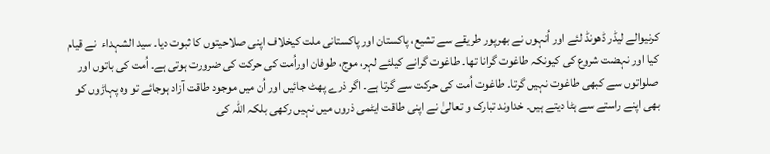کرنیوالے لیڈر ڈھونڈ لئے اور اُنہوں نے بھرپور طریقے سے تشیع، پاکستان اور پاکستانی ملت کیخلاف اپنی صلاحیتوں کا ثبوت دیا۔ سید الشہداء  نے قیام کیا اور نہضت شروع کی کیونکہ طاغوت گرانا تھا۔ طاغوت گرانے کیلئے لہر، موج، طوفان اوراُمت کی حرکت کی ضرورت ہوتی ہے۔ اُمت کی باتوں اور صلواتوں سے کبھی طاغوت نہیں گرتا۔ طاغوت اُمت کی حرکت سے گرتا ہے۔ اگر ذرے پھٹ جائیں اور اُن میں موجود طاقت آزاد ہوجائے تو وہ پہاڑوں کو بھی اپنے راستے سے ہٹا دیتے ہیں۔ خداوند تبارک و تعالیٰ نے اپنی طاقت ایٹمی ذروں میں نہیں رکھی بلکہ اللہ کی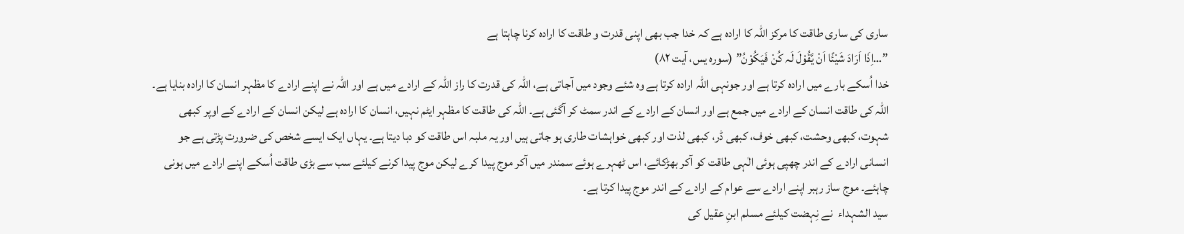ساری کی ساری طاقت کا مرکز اللہ کا ارادہ ہے کہ خدا جب بھی اپنی قدرت و طاقت کا ارادہ کرنا چاہتا ہے
”…اِذَا اَرَادَ شَیْئًا اَنْ یَّقُوْلَ لَہ کُنْ فَیَکُوْنُ” (سورہ یس، آیت ٨٢)
خدا اُسکے بارے میں ارادہ کرتا ہے اور جونہی اللہ ارادہ کرتا ہے وہ شئے وجود میں آجاتی ہے، اللہ کی قدرت کا راز اللہ کے ارادے میں ہے اور اللہ نے اپنے ارادے کا مظہر انسان کا ارادہ بنایا ہے۔ اللہ کی طاقت انسان کے ارادے میں جمع ہے اور انسان کے ارادے کے اندر سمٹ کر آگئی ہے۔ اللہ کی طاقت کا مظہر ایٹم نہیں، انسان کا ارادہ ہے لیکن انسان کے ارادے کے اوپر کبھی شہوت، کبھی وحشت، کبھی خوف، کبھی ڈر، کبھی لذت اور کبھی خواہشات طاری ہو جاتی ہیں اور یہ ملبہ اس طاقت کو دبا دیتا ہے۔ یہاں ایک ایسے شخص کی ضرورت پڑتی ہے جو انسانی ارادے کے اندر چھپی ہوئی الٰہی طاقت کو آکر بھڑکائے، اس ٹھہرے ہوئے سمندر میں آکر موج پیدا کرے لیکن موج پیدا کرنے کیلئے سب سے بڑی طاقت اُسکے اپنے ارادے میں ہونی چاہئے۔ موج ساز رہبر اپنے ارادے سے عوام کے ارادے کے اندر موج پیدا کرتا ہے۔
سید الشہداء  نے نِہضت کیلئے مسلم ابنِ عقیل کی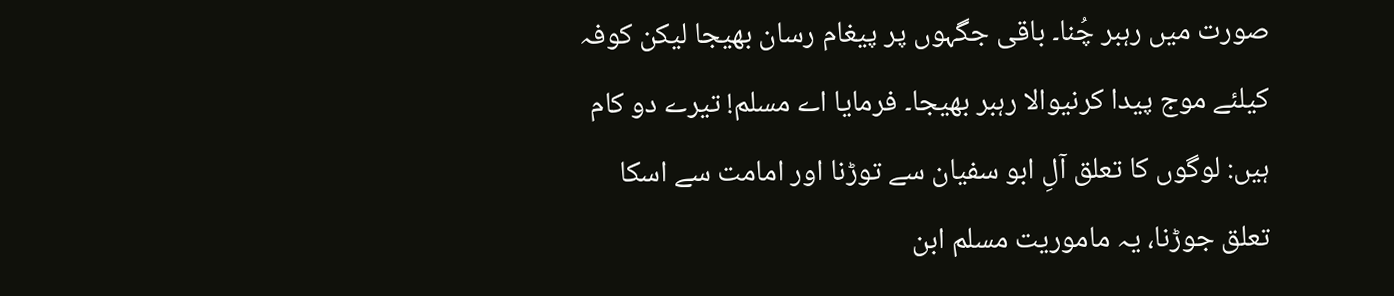صورت میں رہبر چُنا۔ باقی جگہوں پر پیغام رسان بھیجا لیکن کوفہ کیلئے موج پیدا کرنیوالا رہبر بھیجا۔ فرمایا اے مسلم! تیرے دو کام ہیں: لوگوں کا تعلق آلِ ابو سفیان سے توڑنا اور امامت سے اسکا تعلق جوڑنا، یہ ماموریت مسلم ابن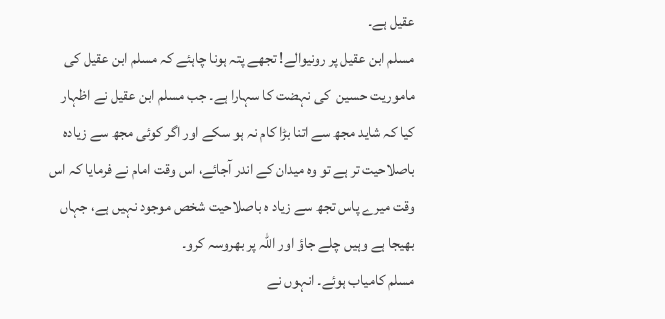عقیل ہے۔
مسلم ابن عقیل پر رونیوالے! تجھے پتہ ہونا چاہئے کہ مسلم ابن عقیل کی ماموریت حسین  کی نہضت کا سہارا ہے۔ جب مسلم ابن عقیل نے اظہار کیا کہ شاید مجھ سے اتنا بڑا کام نہ ہو سکے اور اگر کوئی مجھ سے زیادہ باصلاحیت تر ہے تو وہ میدان کے اندر آجائے، اس وقت امام نے فرمایا کہ اس وقت میرے پاس تجھ سے زیاد ہ باصلاحیت شخص موجود نہیں ہے، جہاں بھیجا ہے وہیں چلے جاؤ اور اللہ پر بھروسہ کرو۔
مسلم کامیاب ہوئے۔ انہوں نے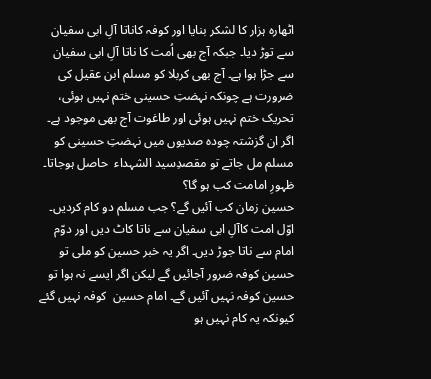اٹھارہ ہزار کا لشکر بنایا اور کوفہ کاناتا آلِ ابی سفیان سے توڑ دیا۔ جبکہ آج بھی اُمت کا ناتا آلِ ابی سفیان سے جڑا ہوا ہے۔ آج بھی کربلا کو مسلم ابن عقیل کی ضرورت ہے چونکہ نہضتِ حسینی ختم نہیں ہوئی، تحریک ختم نہیں ہوئی اور طاغوت آج بھی موجود ہے۔ اگر ان گزشتہ چودہ صدیوں میں نہضتِ حسینی کو مسلم مل جاتے تو مقصدِسید الشہداء  حاصل ہوجاتا۔
ظہورِ امامت کب ہو گا؟
حسین زمان کب آئیں گے؟ جب مسلم دو کام کردیں۔ اوّل امت کاآلِ ابی سفیان سے ناتا کاٹ دیں اور دوّم امام سے ناتا جوڑ دیں۔ اگر یہ خبر حسین کو ملی تو حسین کوفہ ضرور آجائیں گے لیکن اگر ایسے نہ ہوا تو حسین کوفہ نہیں آئیں گے۔ امام حسین  کوفہ نہیں گئے کیونکہ یہ کام نہیں ہو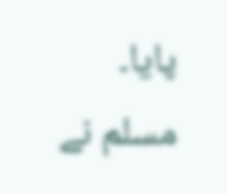پایا۔ مسلم نے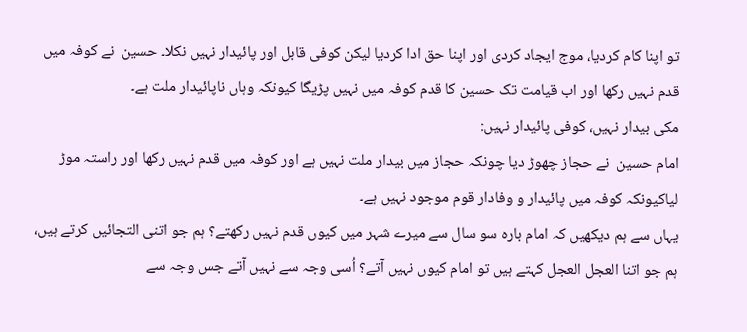تو اپنا کام کردیا، موج ایجاد کردی اور اپنا حق ادا کردیا لیکن کوفی قابل اور پائیدار نہیں نکلا۔ حسین  نے کوفہ میں قدم نہیں رکھا اور اب قیامت تک حسین کا قدم کوفہ میں نہیں پڑیگا کیونکہ وہاں ناپائیدار ملت ہے۔
مکی بیدار نہیں، کوفی پائیدار نہیں:
امام حسین  نے حجاز چھوڑ دیا چونکہ حجاز میں بیدار ملت نہیں ہے اور کوفہ میں قدم نہیں رکھا اور راستہ موڑ لیاکیونکہ کوفہ میں پائیدار و وفادار قوم موجود نہیں ہے۔
یہاں سے ہم دیکھیں کہ امام بارہ سو سال سے میرے شہر میں کیوں قدم نہیں رکھتے؟ ہم جو اتنی التجائیں کرتے ہیں، ہم جو اتنا العجل العجل کہتے ہیں تو امام کیوں نہیں آتے؟ اُسی وجہ سے نہیں آتے جس وجہ سے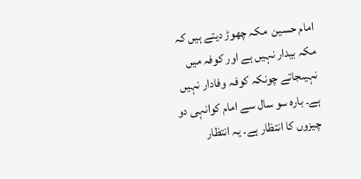امام حسین  مکہ چھوڑ دیتے ہیں کہ مکہ بیدار نہیں ہے اور کوفہ میں نہیںجاتے چونکہ کوفہ وفادار نہیں ہے۔ بارہ سو سال سے امام کوانہی دو چیزوں کا انتظار ہے۔ یہ انتظار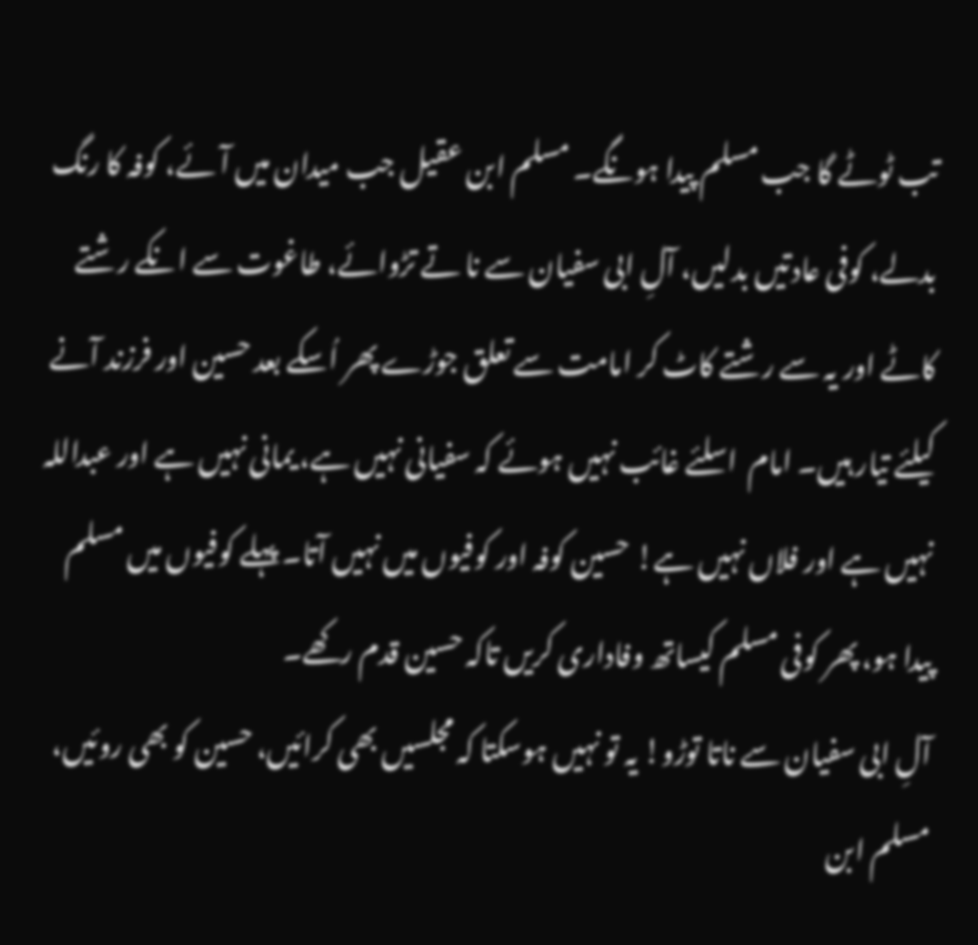تب ٹوٹے گا جب مسلم پیدا ہونگے۔ مسلم ابن عقیل جب میدان میں آئے، کوفہ کا رنگ بدلے، کوفی عادتیں بدلیں، آلِ ابی سفیان سے نا تے تڑوائے، طاغوت سے انکے رشتے کاٹے اور یہ سے رشتے کاٹ کر امامت سے تعلق جوڑے پھر اُسکے بعد حسین اور فرزند آنے کیلئے تیار ہیں۔ امام  اسلئے غائب نہیں ہوئے کہ سفیانی نہیں ہے، یمانی نہیں ہے اور عبداللہ نہیں ہے اور فلاں نہیں ہے! حسین کوفہ اور کوفیوں میں نہیں آتا۔ پہلے کوفیوں میں مسلم پیدا ہو، پھر کوفی مسلم کیساتھ وفاداری کریں تاکہ حسین قدم رکھے۔
آلِ ابی سفیان سے ناتا توڑو! یہ تو نہیں ہوسکتا کہ مجلسیں بھی کرائیں، حسین کو بھی روئیں، مسلم ابن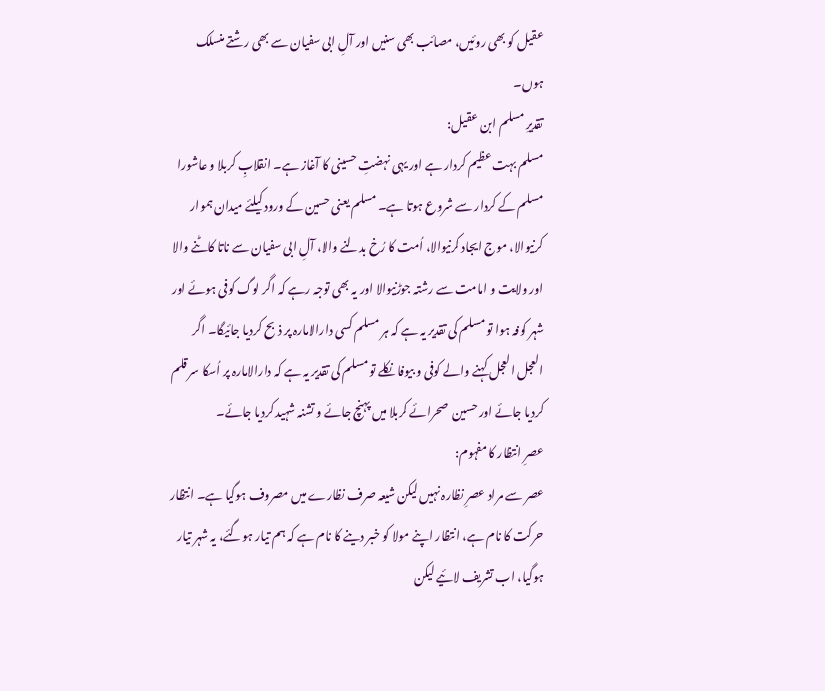عقیل کو بھی روئیں، مصائب بھی سنیں اور آلِ ابی سفیان سے بھی رشتے منسلک ہوں۔
تقدیرِ مسلم ابن عقیل:
مسلم بہت عظیم کردار ہے اور یہی نہضتِ حسینی کا آغاز ہے۔ انقلابِ کربلا و عاشورا مسلم کے کردار سے شروع ہوتا ہے۔ مسلم یعنی حسین کے ورود کیلئے میدان ہموار کرنیوالا، موج ایجاد کرنیوالا، اُمت کا رُخ بدلنے والا، آلِ ابی سفیان سے ناتا کاٹنے والا اور ولایت و امامت سے رشتہ جوڑنیوالا اور یہ بھی توجہ رہے کہ اگر لوگ کوفی ہوئے اور شہر کوفہ ہوا تو مسلم کی تقدیر یہ ہے کہ ہر مسلم کسی دارالامارہ پر ذبح کردیا جائیگا۔ اگر العجل العجل کہنے والے کوفی و بیوفا نکلے تو مسلم کی تقدیر یہ ہے کہ دارالامارہ پر اُسکا سر قلم کردیا جائے اور حسین  صحرائے کربلا میں پہنچ جائے و تشنہ شہید کردیا جائے۔
عصرِ انتظار کا مفہوم:
عصر سے مراد عصرِ نظارہ نہیں لیکن شیعہ صرف نظارے میں مصروف ہوگیا ہے۔ انتظار حرکت کا نام ہے، انتظار اپنے مولا کو خبر دینے کا نام ہے کہ ہم تیار ہوگئے، یہ شہر تیار ہوگیا، اب تشریف لائیے لیکن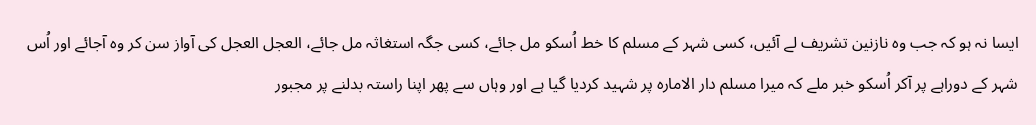ایسا نہ ہو کہ جب وہ نازنین تشریف لے آئیں، کسی شہر کے مسلم کا خط اُسکو مل جائے، کسی جگہ استغاثہ مل جائے، العجل العجل کی آواز سن کر وہ آجائے اور اُس شہر کے دوراہے پر آکر اُسکو خبر ملے کہ میرا مسلم دار الامارہ پر شہید کردیا گیا ہے اور وہاں سے پھر اپنا راستہ بدلنے پر مجبور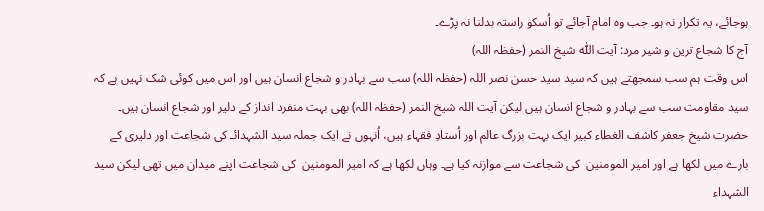ہوجائے، یہ تکرار نہ ہو۔ جب وہ امام آجائے تو اُسکو راستہ بدلنا نہ پڑے۔
آج کا شجاع ترین و شیر مرد: آیت اللّٰہ شیخ النمر (حفظہ اللہ)
اس وقت ہم سب سمجھتے ہیں کہ سید سید حسن نصر اللہ (حفظہ اللہ) سب سے بہادر و شجاع انسان ہیں اور اس میں کوئی شک نہیں ہے کہ سید مقاومت سب سے بہادر و شجاع انسان ہیں لیکن آیت اللہ شیخ النمر (حفظہ اللہ) بھی بہت منفرد انداز کے دلیر اور شجاع انسان ہیں۔ حضرت شیخ جعفر کاشف الغطاء کبیر ایک بہت بزرگ عالم اور اُستادِ فقہاء ہیں، اُنہوں نے ایک جملہ سید الشہدائـ کی شجاعت اور دلیری کے بارے میں لکھا ہے اور امیر المومنین  کی شجاعت سے موازنہ کیا ہے۔ وہاں لکھا ہے کہ امیر المومنین  کی شجاعت اپنے میدان میں تھی لیکن سید الشہداء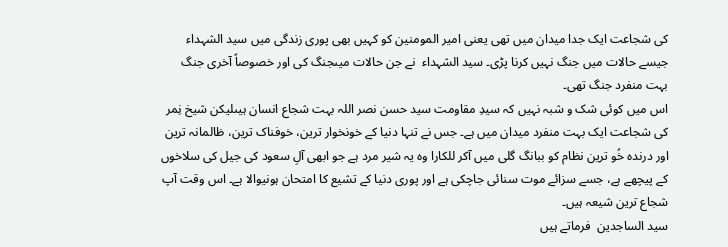کی شجاعت ایک جدا میدان میں تھی یعنی امیر المومنین کو کہیں بھی پوری زندگی میں سید الشہداء جیسے حالات میں جنگ نہیں کرنا پڑی۔ سید الشہداء  نے جن حالات میںجنگ کی اور خصوصاً آخری جنگ بہت منفرد جنگ تھی۔
اس میں کوئی شک و شبہ نہیں کہ سیدِ مقاومت سید حسن نصر اللہ بہت شجاع انسان ہیںلیکن شیخ نِمر کی شجاعت ایک بہت منفرد میدان میں ہے۔ جس نے تنہا دنیا کے خونخوار ترین، خوفناک ترین، ظالمانہ ترین اور درندہ خُو ترین نظام کو ببانگ گلی میں آکر للکارا وہ یہ شیر مرد ہے جو ابھی آلِ سعود کی جیل کی سلاخوں کے پیچھے ہے، جسے سزائے موت سنائی جاچکی ہے اور پوری دنیا کے تشیع کا امتحان ہونیوالا ہے۔ اس وقت آپ شجاع ترین شیعہ ہیں۔
سید الساجدین  فرماتے ہیں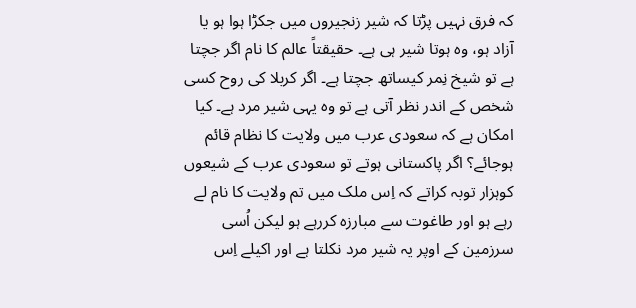کہ فرق نہیں پڑتا کہ شیر زنجیروں میں جکڑا ہوا ہو یا آزاد ہو، وہ ہوتا شیر ہی ہے۔ حقیقتاً عالم کا نام اگر جچتا ہے تو شیخ نِمر کیساتھ جچتا ہے۔ اگر کربلا کی روح کسی شخص کے اندر نظر آتی ہے تو وہ یہی شیر مرد ہے۔ کیا امکان ہے کہ سعودی عرب میں ولایت کا نظام قائم ہوجائے؟ اگر پاکستانی ہوتے تو سعودی عرب کے شیعوں کوہزار توبہ کراتے کہ اِس ملک میں تم ولایت کا نام لے رہے ہو اور طاغوت سے مبارزہ کررہے ہو لیکن اُسی سرزمین کے اوپر یہ شیر مرد نکلتا ہے اور اکیلے اِس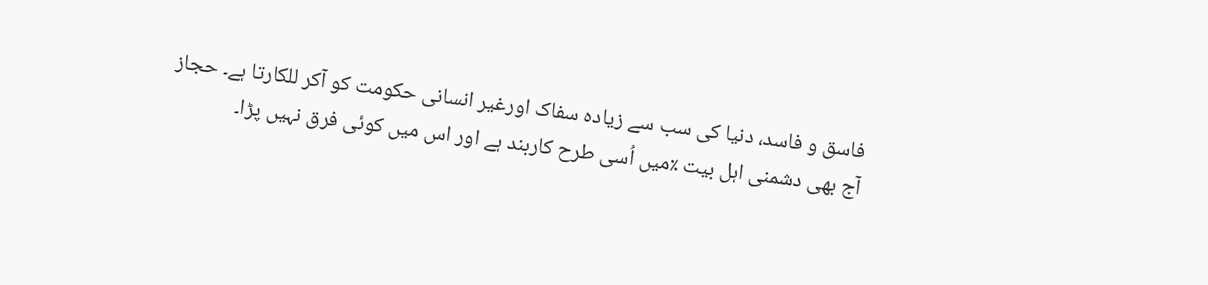فاسق و فاسد، دنیا کی سب سے زیادہ سفاک اورغیر انسانی حکومت کو آکر للکارتا ہے۔ حجاز آج بھی دشمنی اہل بیت ٪میں اُسی طرح کاربند ہے اور اس میں کوئی فرق نہیں پڑا۔